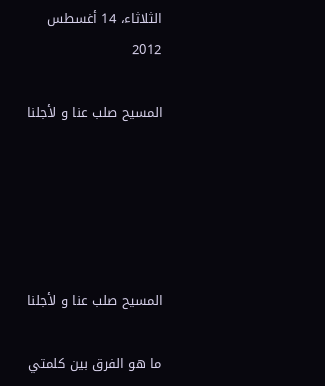الثلاثاء، 14 أغسطس 2012

المسيح صلب عنا و لأجلنا





المسيح صلب عنا و لأجلنا

ما هو الفرق بين كلمتي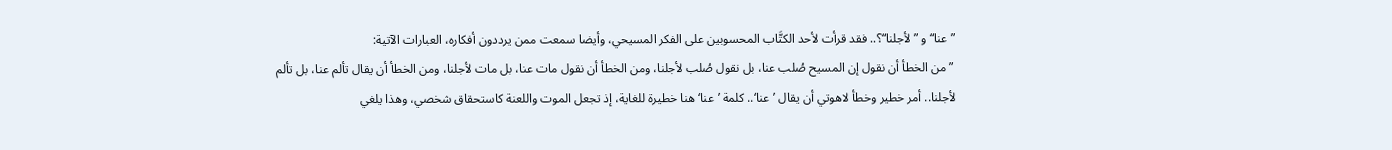”عنا“ و ”لأجلنا“؟.. فقد قرأت لأحد الكتَّاب المحسوبين على الفكر المسيحي، وأيضا سمعت ممن يرددون أفكاره، العبارات الآتية:
 ”من الخطأ أن نقول إن المسيح صُلب عنا، بل نقول صُلب لأجلنا، ومن الخطأ أن نقول مات عنا، بل مات لأجلنا، ومن الخطأ أن يقال تألم عنا، بل تألم لأجلنا.. أمر خطير وخطأ لاهوتي أن يقال ’عنا‘.. كلمة ’عنا‘ هنا خطيرة للغاية، إذ تجعل الموت واللعنة كاستحقاق شخصي، وهذا يلغي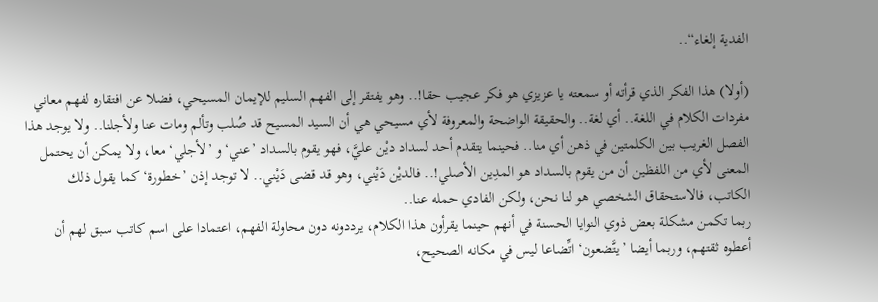الفدية إلغاء“..

(أولا) هذا الفكر الذي قرأته أو سمعته يا عزيزي هو فكر عجيب حقا!.. وهو يفتقر إلى الفهم السليم للإيمان المسيحي، فضلا عن افتقاره لفهم معاني مفردات الكلام في اللغة.. أي لغة.. والحقيقة الواضحة والمعروفة لأي مسيحي هي أن السيد المسيح قد صُلب وتألم ومات عنا ولأجلنا.. ولا يوجد هذا الفصل الغريب بين الكلمتين في ذهن أي منا.. فحينما يتقدم أحد لسداد ديْن عليَّ، فهو يقوم بالسداد ’عني‘ و ’لأجلي‘ معا، ولا يمكن أن يحتمل المعنى لأي من اللفظين أن من يقوم بالسداد هو المدِين الأصلي!.. فالديْن دَيْني، وهو قد قضى دَيْني.. لا توجد إذن ’خطورة‘ كما يقول ذلك الكاتب، فالاستحقاق الشخصي هو لنا نحن، ولكن الفادي حمله عنا..
ربما تكمن مشكلة بعض ذوي النوايا الحسنة في أنهم حينما يقرأون هذا الكلام، يرددونه دون محاولة الفهم، اعتمادا على اسم كاتب سبق لهم أن أعطوه ثقتهم، وربما أيضا ’يتَّضعون‘ اتِّضاعا ليس في مكانه الصحيح،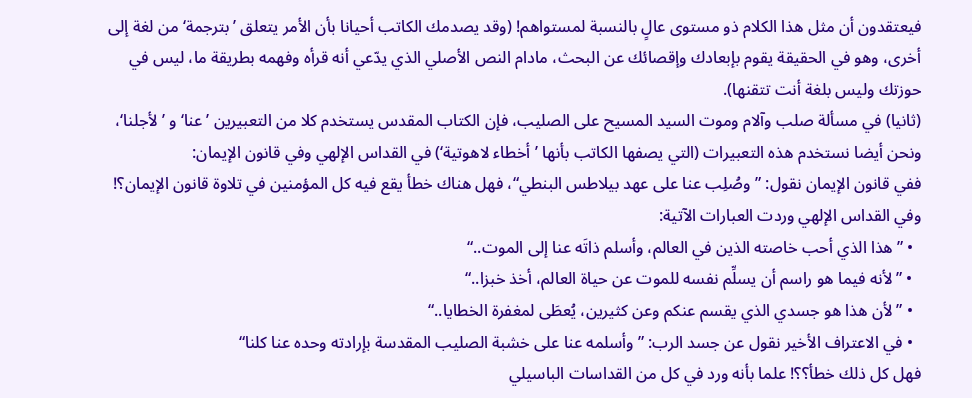فيعتقدون أن مثل هذا الكلام ذو مستوى عالٍ بالنسبة لمستواهم! (وقد يصدمك الكاتب أحيانا بأن الأمر يتعلق ’بترجمة‘ من لغة إلى أخرى، وهو في الحقيقة يقوم بإبعادك وإقصائك عن البحث، مادام النص الأصلي الذي يدّعي أنه قرأه وفهمه بطريقة ما، ليس في حوزتك وليس بلغة أنت تتقنها).
(ثانيا) في مسألة صلب وآلام وموت السيد المسيح على الصليب، فإن الكتاب المقدس يستخدم كلا من التعبيرين ’عنا‘ و ’لأجلنا‘، ونحن أيضا نستخدم هذه التعبيرات (التي يصفها الكاتب بأنها ’أخطاء لاهوتية‘) في القداس الإلهي وفي قانون الإيمان:
ففي قانون الإيمان نقول: ”وصُلِب عنا على عهد بيلاطس البنطي“، فهل هناك خطأ يقع فيه كل المؤمنين في تلاوة قانون الإيمان؟!
وفي القداس الإلهي وردت العبارات الآتية:
  • ”هذا الذي أحب خاصته الذين في العالم، وأسلم ذاتَه عنا إلى الموت..“
  • ”لأنه فيما هو راسم أن يسلِّم نفسه للموت عن حياة العالم، أخذ خبزا..“
  • ”لأن هذا هو جسدي الذي يقسم عنكم وعن كثيرين، يُعطَى لمغفرة الخطايا..“
  • في الاعتراف الأخير نقول عن جسد الرب: ”وأسلمه عنا على خشبة الصليب المقدسة بإرادته وحده عنا كلنا“
فهل كل ذلك خطأ؟؟! علما بأنه ورد في كل من القداسات الباسيلي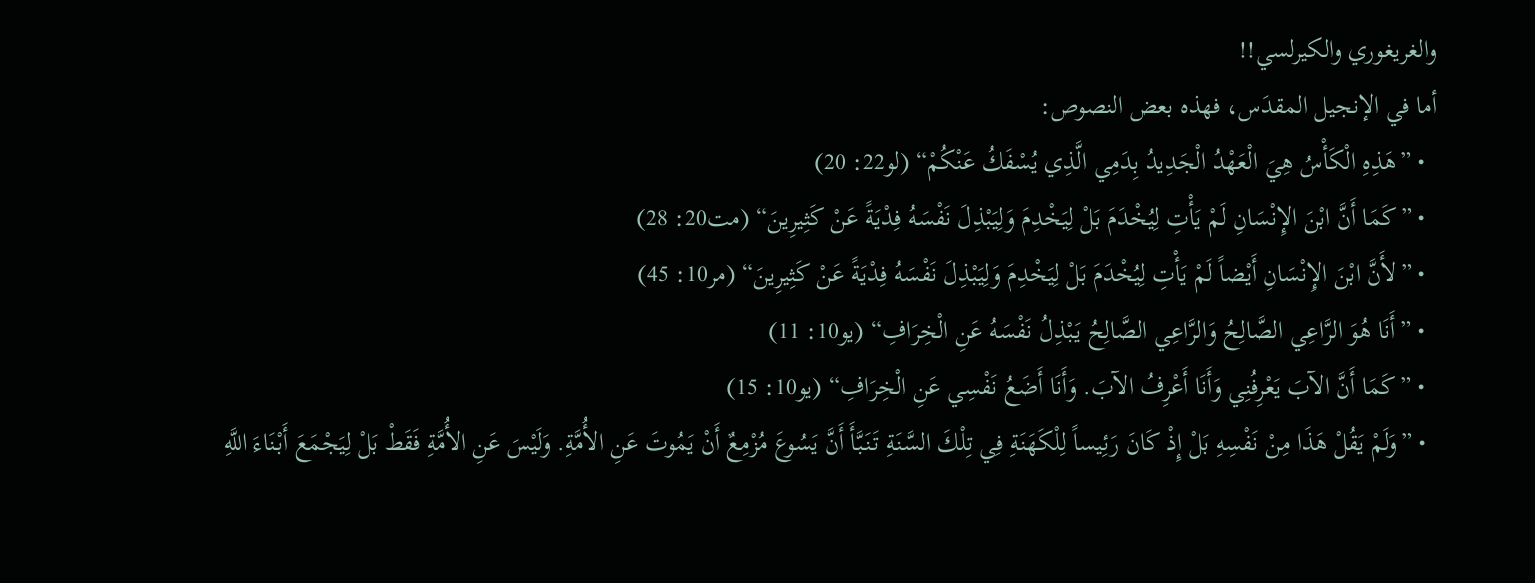والغريغوري والكيرلسي!!
أما في الإنجيل المقدَس، فهذه بعض النصوص:
  • ”هَذِهِ الْكَأْسُ هِيَ الْعَهْدُ الْجَدِيدُ بِدَمِي الَّذِي يُسْفَكُ عَنْكُمْ“ (لو22: 20)
  • ”كَمَا أَنَّ ابْنَ الإِنْسَانِ لَمْ يَأْتِ لِيُخْدَمَ بَلْ لِيَخْدِمَ وَلِيَبْذِلَ نَفْسَهُ فِدْيَةً عَنْ كَثِيرِينَ“ (مت20: 28)
  • ”لأَنَّ ابْنَ الإِنْسَانِ أَيْضاً لَمْ يَأْتِ لِيُخْدَمَ بَلْ لِيَخْدِمَ وَلِيَبْذِلَ نَفْسَهُ فِدْيَةً عَنْ كَثِيرِينَ“ (مر10: 45)
  • ”أَنَا هُوَ الرَّاعِي الصَّالِحُ وَالرَّاعِي الصَّالِحُ يَبْذِلُ نَفْسَهُ عَنِ الْخِرَافِ“ (يو10: 11)
  • ”كَمَا أَنَّ الآبَ يَعْرِفُنِي وَأَنَا أَعْرِفُ الآبَ. وَأَنَا أَضَعُ نَفْسِي عَنِ الْخِرَافِ“ (يو10: 15)
  • ”وَلَمْ يَقُلْ هَذَا مِنْ نَفْسِهِ بَلْ إِذْ كَانَ رَئِيساً لِلْكَهَنَةِ فِي تِلْكَ السَّنَةِ تَنَبَّأَ أَنَّ يَسُوعَ مُزْمِعٌ أَنْ يَمُوتَ عَنِ الأُمَّةِ. وَلَيْسَ عَنِ الأُمَّةِ فَقَطْ بَلْ لِيَجْمَعَ أَبْنَاءَ اللَّهِ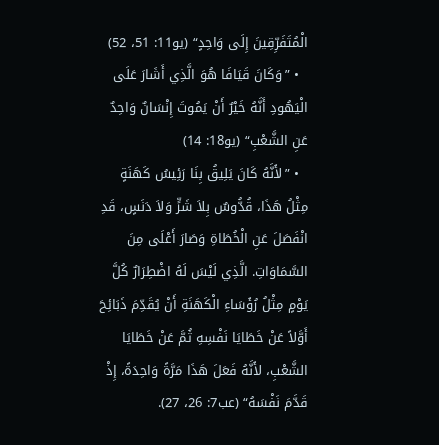الْمُتَفَرِّقِينَ إِلَى وَاحِدٍ“ (يو11: 51، 52)
  • ”وَكَانَ قَيَافَا هُوَ الَّذِي أَشَارَ عَلَى الْيَهُودِ أَنَّهُ خَيْرٌ أَنْ يَمُوتَ إِنْسَانٌ وَاحِدٌ عَنِ الشَّعْبِ“ (يو18: 14)
  • ”لأَنَّهُ كَانَ يَلِيقُ بِنَا رَئِيسُ كَهَنَةٍ مِثْلُ هَذَا، قُدُّوسٌ بِلاَ شَرٍّ وَلاَ دَنَسٍ، قَدِ انْفَصَلَ عَنِ الْخُطَاةِ وَصَارَ أَعْلَى مِنَ السَّمَاوَاتِ. الَّذِي لَيْسَ لَهُ اضْطِرَارٌ كُلَّ يَوْمٍ مِثْلُ رُؤَسَاءِ الْكَهَنَةِ أَنْ يُقَدِّمَ ذَبَائِحَ أَوَّلاً عَنْ خَطَايَا نَفْسِهِ ثُمَّ عَنْ خَطَايَا الشَّعْبِ، لأَنَّهُ فَعَلَ هَذَا مَرَّةً وَاحِدَةً، إِذْ قَدَّمَ نَفْسَهُ“ (عب7: 26، 27).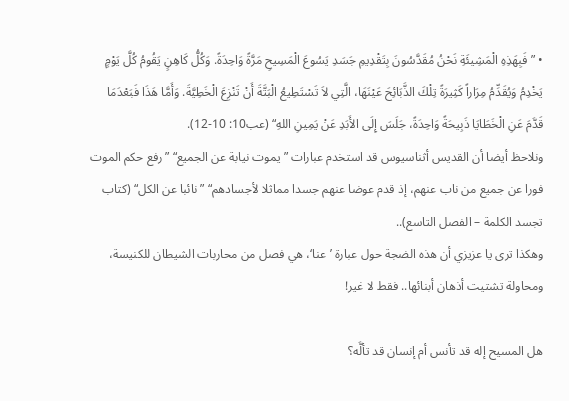• ”فَبِهَذِهِ الْمَشِيئَةِ نَحْنُ مُقَدَّسُونَ بِتَقْدِيمِ جَسَدِ يَسُوعَ الْمَسِيحِ مَرَّةً وَاحِدَةً. وَكُلُّ كَاهِنٍ يَقُومُ كُلَّ يَوْمٍ يَخْدِمُ وَيُقَدِّمُ مِرَاراً كَثِيرَةً تِلْكَ الذَّبَائِحَ عَيْنَهَا، الَّتِي لاَ تَسْتَطِيعُ الْبَتَّةَ أَنْ تَنْزِعَ الْخَطِيَّةَ. وَأَمَّا هَذَا فَبَعْدَمَا قَدَّمَ عَنِ الْخَطَايَا ذَبِيحَةً وَاحِدَةً، جَلَسَ إِلَى الأَبَدِ عَنْ يَمِينِ اللهِ“ (عب10: 10-12).
ونلاحظ أيضا أن القديس أثناسيوس قد استخدم عبارات ”يموت نيابة عن الجميع“ ”رفع حكم الموت فورا عن جميع من ناب عنهم، إذ قدم عوضا عنهم جسدا مماثلا لأجسادهم“ ”نائبا عن الكل“ (كتاب تجسد الكلمة – الفصل التاسع)..
وهكذا ترى يا عزيزي أن هذه الضجة حول عبارة ’عنا‘، هي فصل من محاربات الشيطان للكنيسة، ومحاولة تشتيت أذهان أبنائها.. فقط لا غير!

هل المسيح إله قد تأنس أم إنسان قد تألَّه؟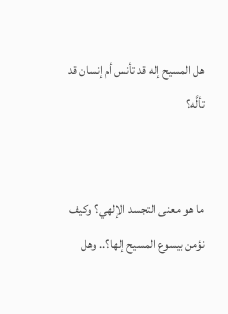هل المسيح إله قد تأنس أم إنسان قد تألَّه؟


ما هو معنى التجسد الإلهي؟ وكيف نؤمن بيسوع المسيح إلها؟.. وهل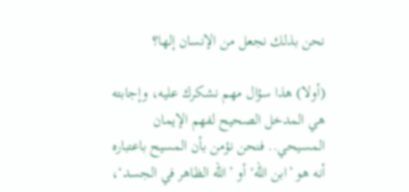نحن بذلك نجعل من الإنسان إلها؟

(أولا) هذا سؤال مهم نشكرك عليه، وإجابته هي المدخل الصحيح لفهم الإيمان المسيحي.. فنحن نؤمن بأن المسيح باعتباره أنه هو ’ابن الله‘ أو ’الله الظاهر في الجسد‘،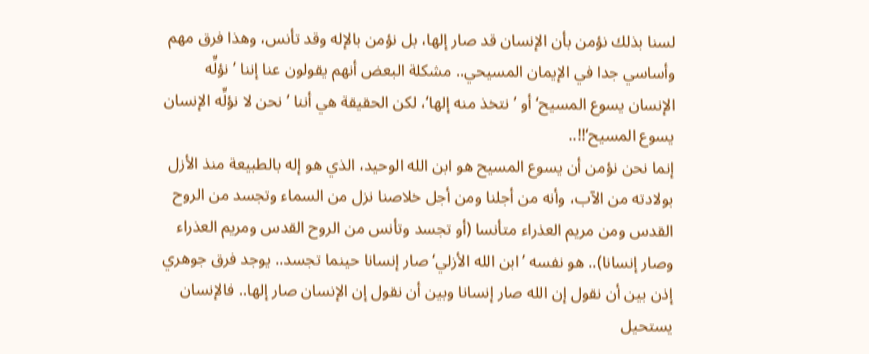لسنا بذلك نؤمن بأن الإنسان قد صار إلها، بل نؤمن بالإله وقد تأنس، وهذا فرق مهم وأساسي جدا في الإيمان المسيحي.. مشكلة البعض أنهم يقولون عنا إننا ’نؤلِّه الإنسان يسوع المسيح‘ أو ’نتخذ منه إلها‘، لكن الحقيقة هي أننا ’ نحن لا نؤلِّه الإنسان يسوع المسيح‘!!..
إنما نحن نؤمن أن يسوع المسيح هو ابن الله الوحيد، الذي هو إله بالطبيعة منذ الأزل بولادته من الآب، وأنه من أجلنا ومن أجل خلاصنا نزل من السماء وتجسد من الروح القدس ومن مريم العذراء متأنسا (أو تجسد وتأنس من الروح القدس ومريم العذراء وصار إنسانا).. هو نفسه ’ابن الله الأزلي‘ صار إنسانا حينما تجسد.. يوجد فرق جوهري إذن بين أن نقول إن الله صار إنسانا وبين أن نقول إن الإنسان صار إلها.. فالإنسان يستحيل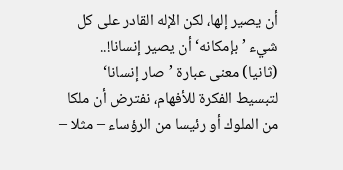أن يصير إلها، لكن الإله القادر على كل شيء ’بإمكانه‘ أن يصير إنسانا!..
(ثانيا) معنى عبارة ’صار إنسانا‘
لتبسيط الفكرة للأفهام، نفترض أن ملكا من الملوك أو رئيسا من الرؤساء – مثلا –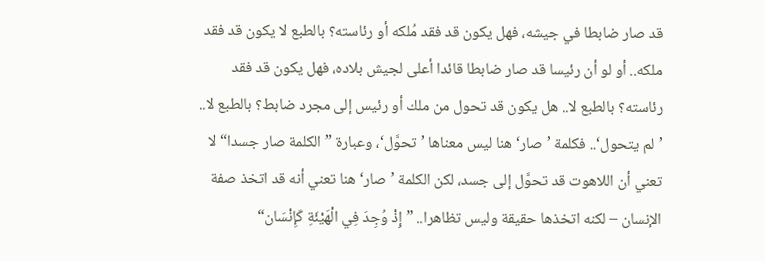قد صار ضابطا في جيشه، فهل يكون قد فقد مُلكه أو رئاسته؟ بالطبع لا يكون قد فقد ملكه.. أو لو أن رئيسا قد صار ضابطا قائدا أعلى لجيش بلاده، فهل يكون قد فقد رئاسته؟ بالطبع لا.. هل يكون قد تحول من ملك أو رئيس إلى مجرد ضابط؟ بالطبع لا.. ’لم يتحول‘.. فكلمة ’صار‘ هنا ليس معناها ’تحوَّل‘، وعبارة ”الكلمة صار جسدا“ لا تعني أن اللاهوت قد تحوَّل إلى جسد، لكن الكلمة ’صار‘ هنا تعني أنه قد اتخذ صفة الإنسان – لكنه اتخذها حقيقة وليس تظاهرا.. ”إِذْ وُجِدَ فِي الْهَيْئَةِ كَإِنْسَان“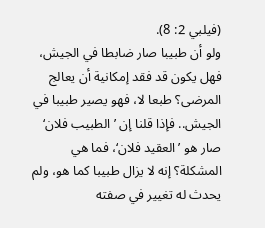(فيلبي 2: 8).
ولو أن طبيبا صار ضابطا في الجيش، فهل يكون قد فقد إمكانية أن يعالج المرضى؟ طبعا لا، فهو يصير طبيبا في الجيش.. فإذا قلنا إن ’الطبيب فلان‘ صار هو ’العقيد فلان‘، فما هي المشكلة؟ إنه لا يزال طبيبا كما هو، ولم يحدث له تغيير في صفته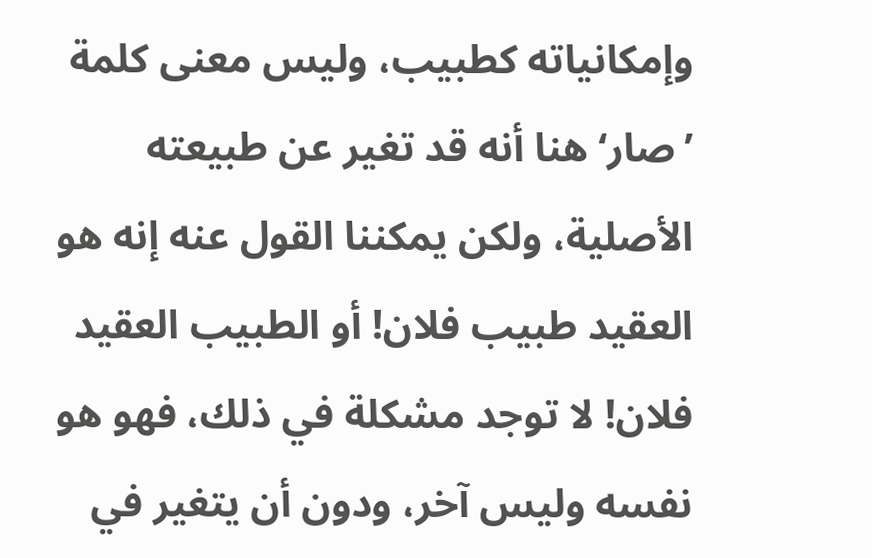وإمكانياته كطبيب، وليس معنى كلمة ’صار‘ هنا أنه قد تغير عن طبيعته الأصلية، ولكن يمكننا القول عنه إنه هو العقيد طبيب فلان! أو الطبيب العقيد فلان! لا توجد مشكلة في ذلك، فهو هو نفسه وليس آخر، ودون أن يتغير في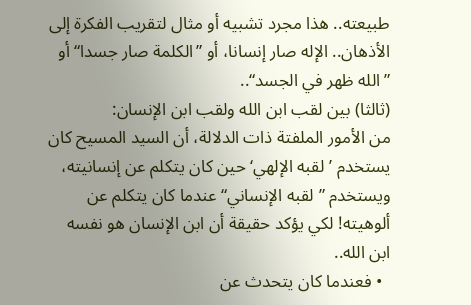طبيعته.. هذا مجرد تشبيه أو مثال لتقريب الفكرة إلى الأذهان.. الإله صار إنسانا، أو ”الكلمة صار جسدا“ أو ”الله ظهر في الجسد“..
(ثالثا) بين لقب ابن الله ولقب ابن الإنسان:
من الأمور الملفتة ذات الدلالة، أن السيد المسيح كان يستخدم ’لقبه الإلهي‘ حين كان يتكلم عن إنسانيته، ويستخدم ”لقبه الإنساني“ عندما كان يتكلم عن ألوهيته! لكي يؤكد حقيقة أن ابن الإنسان هو نفسه ابن الله..
  • فعندما كان يتحدث عن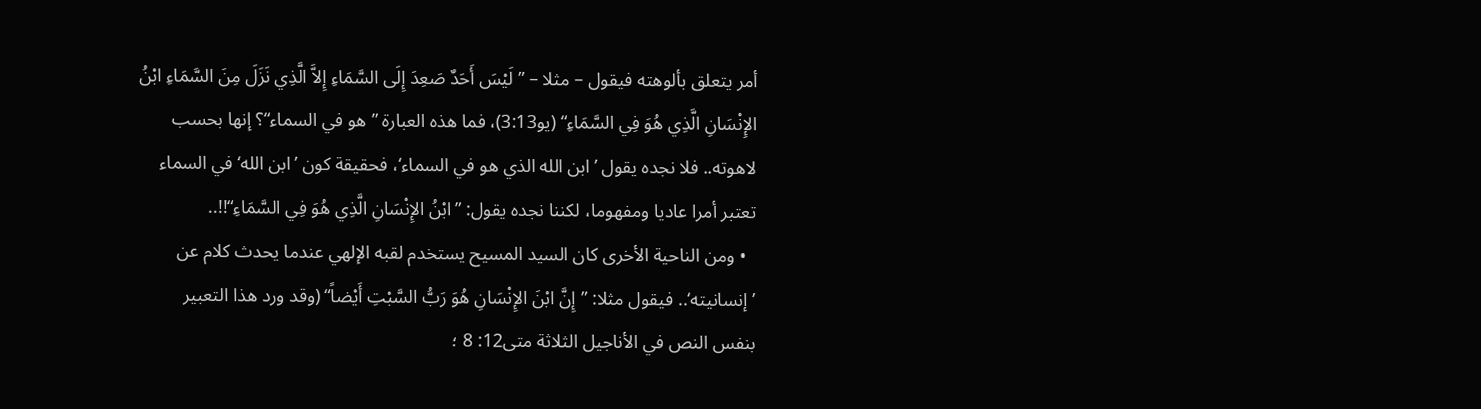أمر يتعلق بألوهته فيقول – مثلا – ”لَيْسَ أَحَدٌ صَعِدَ إِلَى السَّمَاءِ إِلاَّ الَّذِي نَزَلَ مِنَ السَّمَاءِ ابْنُ الإِنْسَانِ الَّذِي هُوَ فِي السَّمَاءِ“ (يو3:13)، فما هذه العبارة ”هو في السماء“؟ إنها بحسب لاهوته.. فلا نجده يقول ’ابن الله الذي هو في السماء‘، فحقيقة كون ’ابن الله‘ في السماء تعتبر أمرا عاديا ومفهوما، لكننا نجده يقول: ”ابْنُ الإِنْسَانِ الَّذِي هُوَ فِي السَّمَاءِ“!!..
  • ومن الناحية الأخرى كان السيد المسيح يستخدم لقبه الإلهي عندما يحدث كلام عن ’إنسانيته‘.. فيقول مثلا: ”إِنَّ ابْنَ الإِنْسَانِ هُوَ رَبُّ السَّبْتِ أَيْضاً“ (وقد ورد هذا التعبير بنفس النص في الأناجيل الثلاثة متى12: 8 ؛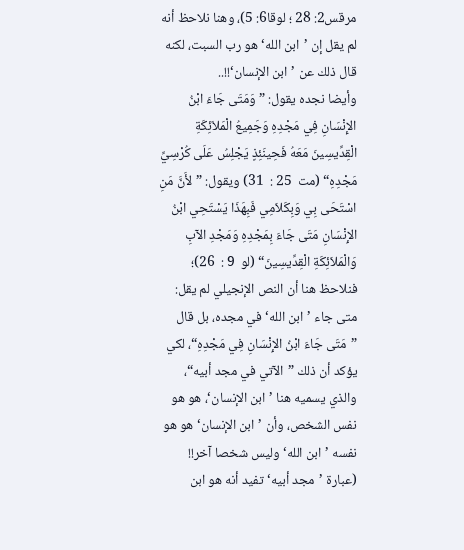مرقس2: 28 ؛ لوقا6: 5)، وهنا نلاحظ أنه لم يقل إن ’ابن الله‘ هو رب السبت، لكنه قال ذلك عن ’ابن الإنسان‘!!..
وأيضا نجده يقول: ”وَمَتَى جَاءَ ابْنُ الإِنْسَانِ فِي مَجْدِهِ وَجَمِيعُ الْمَلاَئِكَةِ الْقِدِّيسِينَ مَعَهُ فَحِينَئِذٍ يَجْلِسُ عَلَى كُرْسِيِّ مَجْدِهِ“ (مت  25 :  31) ويقول: ”لأَنَّ مَنِ اسْتَحَى بِي وَبِكَلاَمِي فَبِهَذَا يَسْتَحِي ابْنُ الإِنْسَانِ مَتَى جَاءَ بِمَجْدِهِ وَمَجْدِ الآبِ وَالْمَلاَئِكَةِ الْقِدِّيسِينَ“ (لو  9 :  26)؛ فنلاحظ هنا أن النص الإنجيلي لم يقل: متى جاء ’ابن الله‘ في مجده، بل قال ”مَتَى جَاءَ ابْنُ الإِنْسَانِ فِي مَجْدِهِ“، لكي يؤكد أن ذلك ”الآتي في مجد أبيه“، والذي يسميه هنا ’ابن الإنسان‘، هو هو نفس الشخص، وأن ’ابن الإنسان‘ هو هو نفسه ’ابن الله‘ وليس شخصا آخر!! (عبارة ’مجد أبيه‘ تفيد أنه هو ابن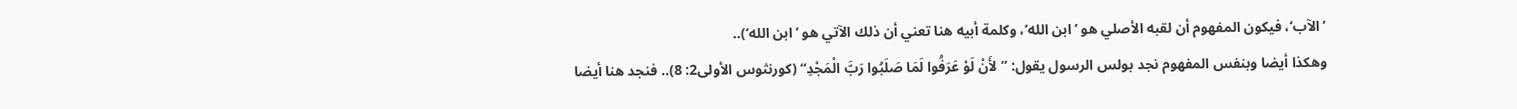’الآب‘، فيكون المفهوم أن لقبه الأصلي هو ’ابن الله‘، وكلمة أبيه هنا تعني أن ذلك الآتي هو ’ابن الله‘)..
وهكذا أيضا وبنفس المفهوم نجد بولس الرسول يقول: ”لأَنْ لَوْ عَرَفُوا لَمَا صَلَبُوا رَبَّ الْمَجْدِ“ (كورنثوس الأولى2: 8).. فنجد هنا أيضا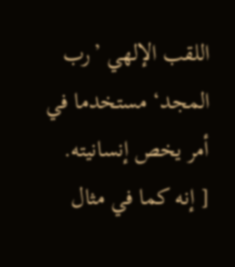اللقب الإلهي ’رب المجد‘ مستخدما في أمر يخص إنسانيته.
[ إنه كما في مثال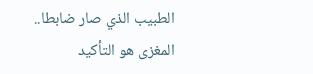الطبيب الذي صار ضابطا.. المغزى هو التأكيد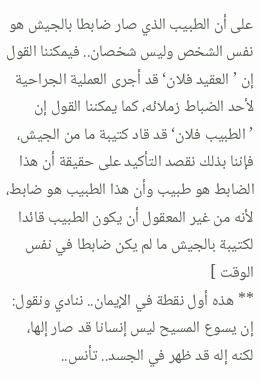على أن الطبيب الذي صار ضابطا بالجيش هو نفس الشخص وليس شخصان.. فيمكننا القول إن ’العقيد فلان‘ قد أجرى العملية الجراحية لأحد الضباط زملائه، كما يمكننا القول إن ’الطبيب فلان‘ قد قاد كتيبة ما من الجيش، فإننا بذلك نقصد التأكيد على حقيقة أن هذا الضابط هو طبيب وأن هذا الطبيب هو ضابط، لأنه من غير المعقول أن يكون الطبيب قائدا لكتيبة بالجيش ما لم يكن ضابطا في نفس الوقت ]
** هذه أول نقطة في الإيمان.. ننادي ونقول: إن يسوع المسيح ليس إنسانا قد صار إلها، لكنه إله قد ظهر في الجسد.. تأنس..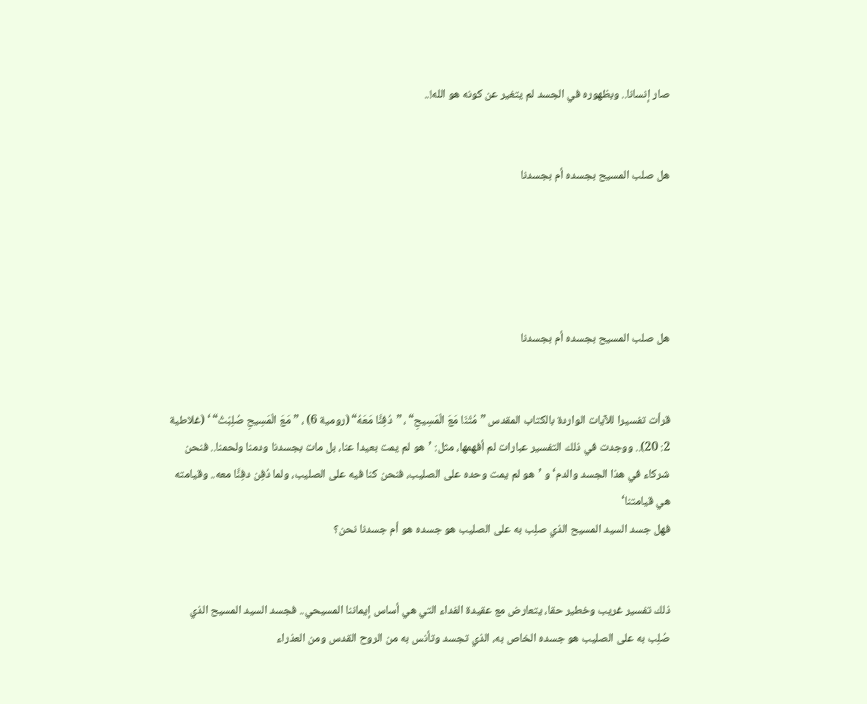صار إنسانا.. وبظهوره في الجسد لم يتغير عن كونه هو الله!..


هل صلب المسيح بجسده أم بجسدنا





هل صلب المسيح بجسده أم بجسدنا


قرأت تفسيرا للآيات الواردة بالكتاب المقدس ”مُتْنَا مَعَ الْمَسِيحِ“ ، ”دُفِنَّا مَعَهُ“ (رومية 6) ، ”مَعَ الْمَسِيحِ صُلِبْتُ“ ‘ (غلاطية 2: 20).. ووجدت في ذلك التفسير عبارات لم أفهمها، مثل: ’هو لم يمت بعيدا عنا، بل مات بجسدنا ودمنا ولحمنا.. فنحن شركاء في هذا الجسد والدم‘ و ’هو لم يمت وحده على الصليب، فنحن كنا فيه على الصليب، ولما دُفِن دفِنَّا معه.. وقيامته هي قيامتنا‘
فهل جسد السيد المسيح الذي صلِب به على الصليب هو جسده هو أم جسدنا نحن؟


ذلك تفسير غريب وخطير حقا، يتعارض مع عقيدة الفداء التي هي أساس إيماننا المسيحي.. فجسد السيد المسيح الذي صُلِب به على الصليب هو جسده الخاص به، الذي تجسد وتأنس به من الروح القدس ومن العذراء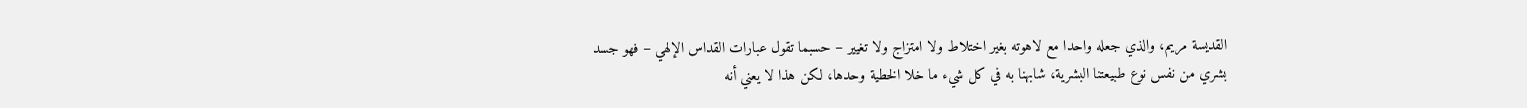القديسة مريم، والذي جعله واحدا مع لاهوته بغير اختلاط ولا امتزاج ولا تغيير – حسبما تقول عبارات القداس الإلهي – فهو جسد بشري من نفس نوع طبيعتنا البشرية، شابهنا به في كل شيء ما خلا الخطية وحدها، لكن هذا لا يعني أنه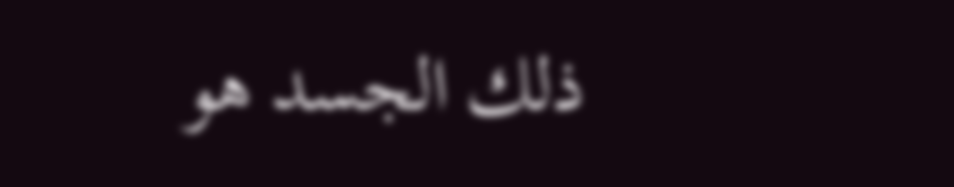ذلك الجسد هو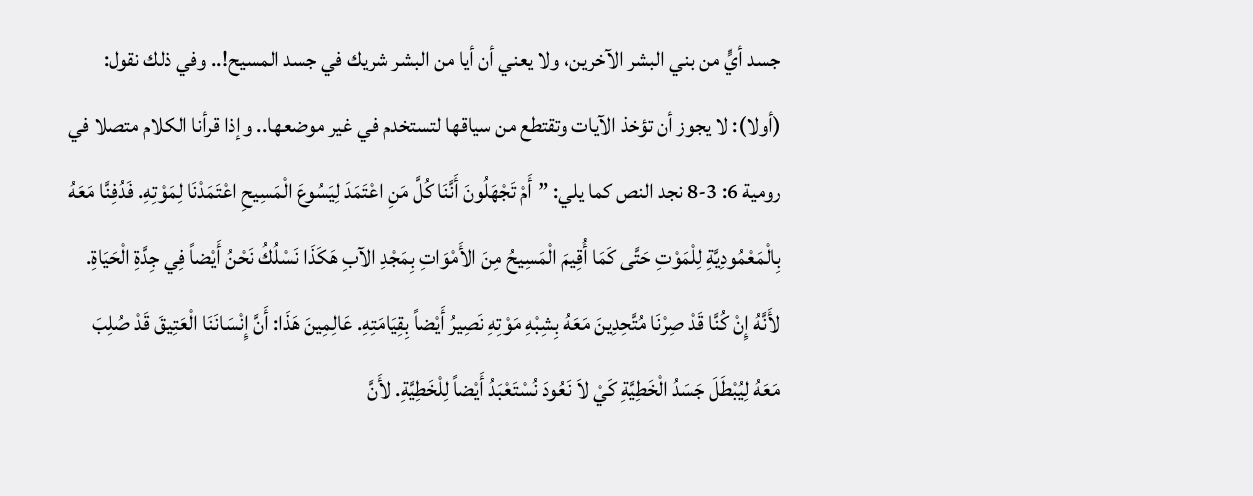جسد أيٍّ من بني البشر الآخرين، ولا يعني أن أيا من البشر شريك في جسد المسيح!.. وفي ذلك نقول:
(أولا): لا يجوز أن تؤخذ الآيات وتقتطع من سياقها لتستخدم في غير موضعها.. وإذا قرأنا الكلام متصلا في رومية 6: 3-8 نجد النص كما يلي: ”أَمْ تَجْهَلُونَ أَنَّنَا كُلَّ مَنِ اعْتَمَدَ لِيَسُوعَ الْمَسِيحِ اعْتَمَدْنَا لِمَوْتِهِ. فَدُفِنَّا مَعَهُ بِالْمَعْمُودِيَّةِ لِلْمَوْتِ حَتَّى كَمَا أُقِيمَ الْمَسِيحُ مِنَ الأَمْوَاتِ بِمَجْدِ الآبِ هَكَذَا نَسْلُكُ نَحْنُ أَيْضاً فِي جِدَّةِ الْحَيَاةِ. لأَنَّهُ إِنْ كُنَّا قَدْ صِرْنَا مُتَّحِدِينَ مَعَهُ بِشِبْهِ مَوْتِهِ نَصِيرُ أَيْضاً بِقِيَامَتِهِ. عَالِمِينَ هَذَا: أَنَّ إِنْسَانَنَا الْعَتِيقَ قَدْ صُلِبَ مَعَهُ لِيُبْطَلَ جَسَدُ الْخَطِيَّةِ كَيْ لاَ نَعُودَ نُسْتَعْبَدُ أَيْضاً لِلْخَطِيَّةِ. لأَنَّ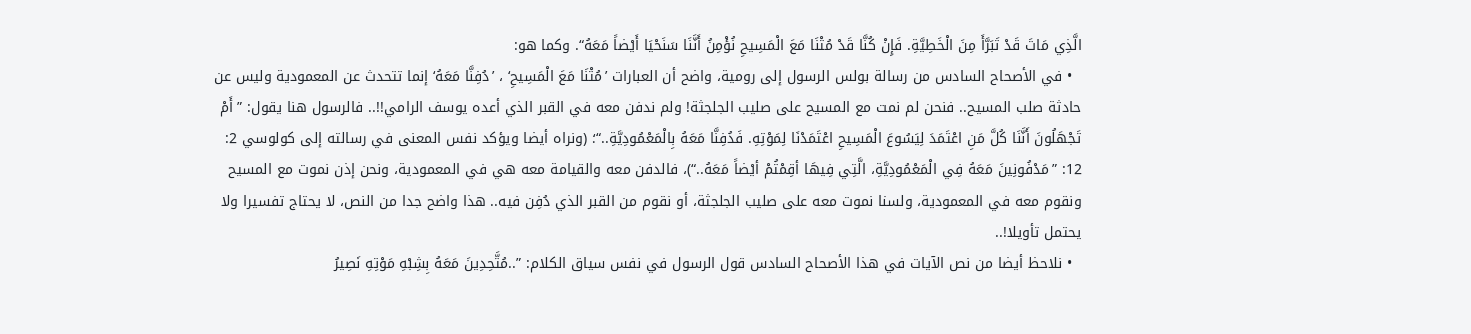الَّذِي مَاتَ قَدْ تَبَرَّأَ مِنَ الْخَطِيَّةِ. فَإِنْ كُنَّا قَدْ مُتْنَا مَعَ الْمَسِيحِ نُؤْمِنُ أَنَّنَا سَنَحْيَا أَيْضاً مَعَهُ“. وكما هو:
  • في الأصحاح السادس من رسالة بولس الرسول إلى رومية، واضح أن العبارات ’مُتْنَا مَعَ الْمَسِيحِ‘ ، ’دُفِنَّا مَعَهُ‘ إنما تتحدث عن المعمودية وليس عن حادثة صلب المسيح.. فنحن لم نمت مع المسيح على صليب الجلجثة! ولم ندفن معه في القبر الذي أعده يوسف الرامي!!.. فالرسول هنا يقول: ”أَمْ تَجْهَلُونَ أَنَّنَا كُلَّ مَنِ اعْتَمَدَ لِيَسُوعَ الْمَسِيحِ اعْتَمَدْنَا لِمَوْتِهِ. فَدُفِنَّا مَعَهُ بِالْمَعْمُودِيَّةِ..“؛ (ونراه أيضا ويؤكد نفس المعنى في رسالته إلى كولوسي 2: 12: ”مَدْفُونِينَ مَعَهُ فِي الْمَعْمُودِيَّةِ، الَّتِي فِيهَا أقِمْتُمْ أيْضاً مَعَهُ..“)، فالدفن معه والقيامة معه هي في المعمودية، ونحن إذن نموت مع المسيح ونقوم معه في المعمودية، ولسنا نموت معه على صليب الجلجثة، أو نقوم من القبر الذي دُفِن فيه.. هذا واضح جدا من النص، لا يحتاج تفسيرا ولا يحتمل تأويلا!..
  • نلاحظ أيضا من نص الآيات في هذا الأصحاح السادس قول الرسول في نفس سياق الكلام: ”..مُتَّحِدِينَ مَعَهُ بِشِبْهِ مَوْتِهِ نَصِيرُ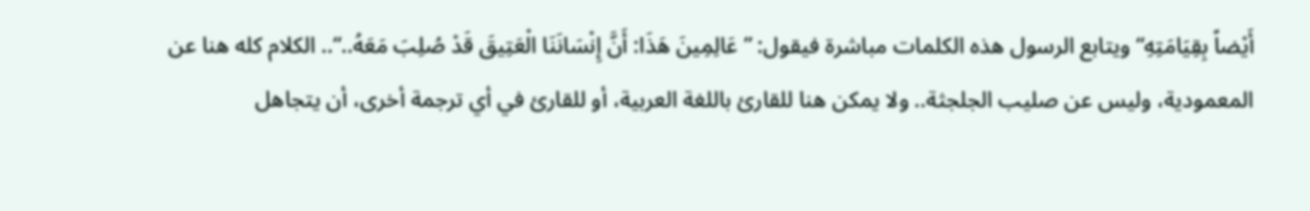أَيْضاً بِقِيَامَتِهِ“ ويتابع الرسول هذه الكلمات مباشرة فيقول: ”عَالِمِينَ هَذَا: أَنَّ إِنْسَانَنَا الْعَتِيقَ قَدْ صُلِبَ مَعَهُ..“.. الكلام كله هنا عن المعمودية، وليس عن صليب الجلجثة.. ولا يمكن هنا للقارئ باللغة العربية، أو للقارئ في أي ترجمة أخرى، أن يتجاهل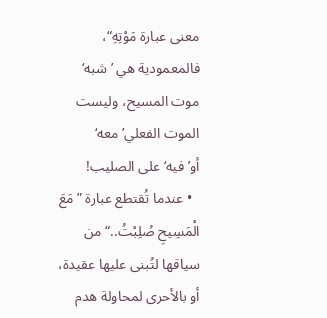معنى عبارة مَوْتِهِ“، فالمعمودية هي ’شبه‘ موت المسيح، وليست الموت الفعلي’معه‘ أو’فيه‘ على الصليب!
  • عندما تُقتطع عبارة ”مَعَ الْمَسِيحِ صُلِبْتُ..“ من سياقها لتُبنى عليها عقيدة، أو بالأحرى لمحاولة هدم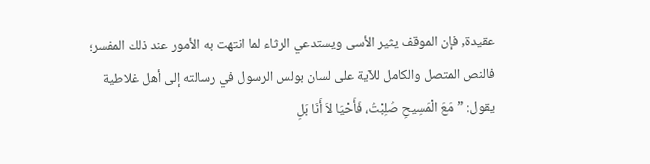عقيدة, فإن الموقف يثير الأسى ويستدعي الرثاء لما انتهت به الأمور عند ذلك المفسر؛ فالنص المتصل والكامل للآية على لسان بولس الرسول في رسالته إلى أهل غلاطية يقول: ”مَعَ الْمَسِيحِ صُلِبْتُ، فَأَحْيَا لاَ أَنَا بَلِ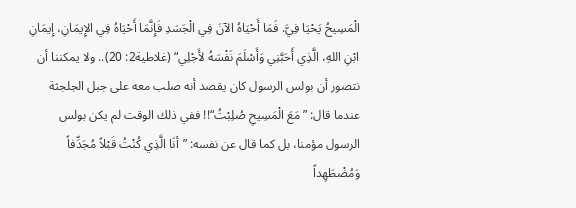الْمَسِيحُ يَحْيَا فِيَّ. فَمَا أَحْيَاهُ الآنَ فِي الْجَسَدِ فَإِنَّمَا أَحْيَاهُ فِي الإِيمَانِ، إِيمَانِ ابْنِ اللهِ، الَّذِي أَحَبَّنِي وَأَسْلَمَ نَفْسَهُ لأَجْلِي“ (غلاطية2: 20).. ولا يمكننا أن نتصور أن بولس الرسول كان يقصد أنه صلب معه على جبل الجلجثة عندما قال: ”مَعَ الْمَسِيحِ صُلِبْتُ“!! ففي ذلك الوقت لم يكن بولس الرسول مؤمنا، بل كما قال عن نفسه: ”أنَا الَّذِي كُنْتُ قَبْلاً مُجَدِّفاً وَمُضْطَهِداً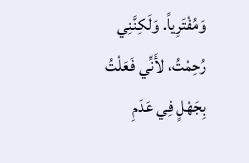وَمُفْتَرِياً. وَلَكِنَّنِي رُحِمْتُ، لأَنِّي فَعَلْتُ بِجَهْلٍ فِي عَدَمِ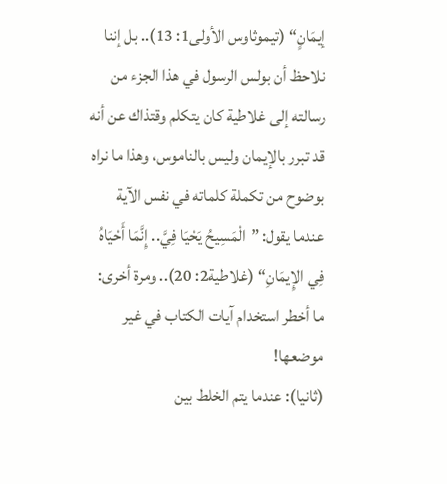إيمَانٍ“ (تيموثاوس الأولى1: 13).. بل إننا نلاحظ أن بولس الرسول في هذا الجزء من رسالته إلى غلاطية كان يتكلم وقتذاك عن أنه قد تبرر بالإيمان وليس بالناموس، وهذا ما نراه بوضوح من تكملة كلماته في نفس الآية عندما يقول: ”الْمَسِيحُ يَحْيَا فِيَّ.. إِنَّمَا أَحْيَاهُ فِي الإِيمَانِ“ (غلاطية2: 20).. ومرة أخرى: ما أخطر استخدام آيات الكتاب في غير موضعها!
(ثانيا): عندما يتم الخلط بين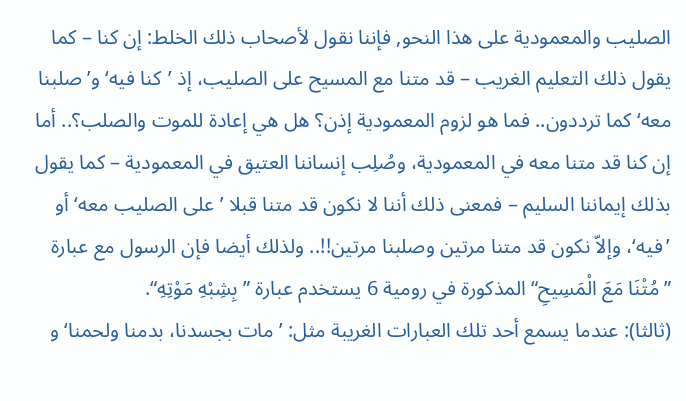الصليب والمعمودية على هذا النحو, فإننا نقول لأصحاب ذلك الخلط: إن كنا – كما يقول ذلك التعليم الغريب – قد متنا مع المسيح على الصليب، إذ ’كنا فيه‘ و’صلبنا معه‘ كما ترددون.. فما هو لزوم المعمودية إذن؟ هل هي إعادة للموت والصلب؟.. أما إن كنا قد متنا معه في المعمودية، وصُلِب إنساننا العتيق في المعمودية – كما يقول بذلك إيماننا السليم – فمعنى ذلك أننا لا نكون قد متنا قبلا ’على الصليب معه‘ أو ’فيه‘، وإلاّ نكون قد متنا مرتين وصلبنا مرتين!!.. ولذلك أيضا فإن الرسول مع عبارة ”مُتْنَا مَعَ الْمَسِيحِ“ المذكورة في رومية 6 يستخدم عبارة ”بِشِبْهِ مَوْتِهِ“.
(ثالثا): عندما يسمع أحد تلك العبارات الغريبة مثل: ’مات بجسدنا، بدمنا ولحمنا‘ و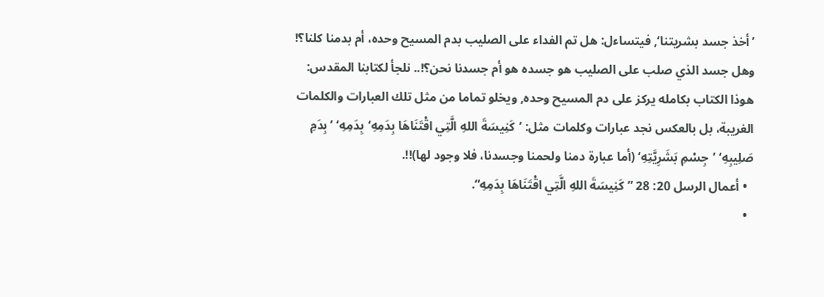’أخذ جسد بشريتنا‘, فيتساءل: هل تم الفداء على الصليب بدم المسيح وحده، أم بدمنا كلنا؟! وهل جسد الذي صلب على الصليب هو جسده هو أم جسدنا نحن؟!.. نلجأ لكتابنا المقدس: هوذا الكتاب بكامله يركز على دم المسيح وحده, ويخلو تماما من مثل تلك العبارات والكلمات الغريبة، بل بالعكس نجد عبارات وكلمات مثل: ’كَنِيسَةَ اللهِ الَّتِي اقْتَنَاهَا بِدَمِهِ‘بِدَمِهِ‘ ’بِدَمِ صَلِيبِهِ‘ ’جِسْمِ بَشَرِيَّتِهِ‘ (أما عبارة دمنا ولحمنا وجسدنا، فلا وجود لها)!!.
  • أعمال الرسل 20: 28 ”كَنِيسَةَ اللهِ الَّتِي اقْتَنَاهَا بِدَمِهِ“.
  •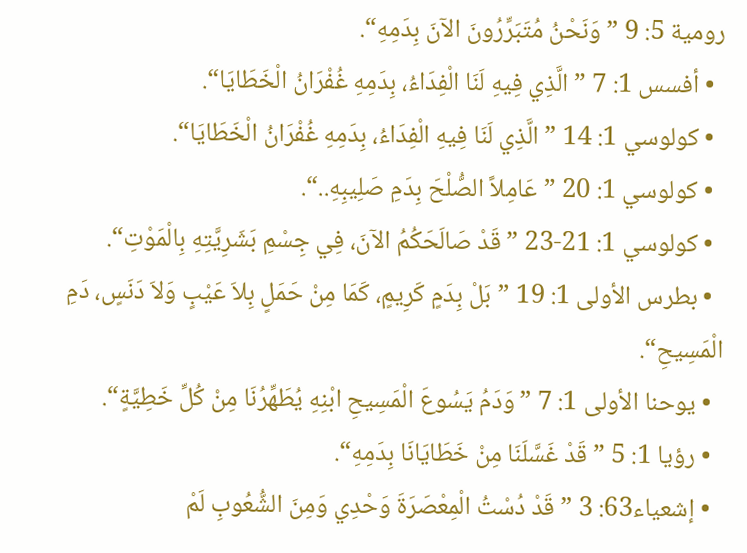رومية 5: 9 ”وَنَحْنُ مُتَبَرِّرُونَ الآنَ بِدَمِهِ“.
  • أفسس 1: 7 ”الَّذِي فِيهِ لَنَا الْفِدَاءُ، بِدَمِهِ غُفْرَانُ الْخَطَايَا“.
  • كولوسي 1: 14 ”الَّذِي لَنَا فِيهِ الْفِدَاءُ، بِدَمِهِ غُفْرَانُ الْخَطَايَا“.
  • كولوسي 1: 20 ”عَامِلاً الصُّلْحَ بِدَمِ صَلِيبِهِ..“.
  • كولوسي 1: 21-23 ”قَدْ صَالَحَكُمُ الآنَ، فِي جِسْمِ بَشَرِيَّتِهِ بِالْمَوْتِ“.
  • بطرس الأولى 1: 19 ”بَلْ بِدَمٍ كَرِيمٍ، كَمَا مِنْ حَمَلٍ بِلاَ عَيْبٍ وَلاَ دَنَسٍ، دَمِ الْمَسِيحِ“.
  • يوحنا الأولى 1: 7 ”وَدَمُ يَسُوعَ الْمَسِيحِ ابْنِهِ يُطَهِّرُنَا مِنْ كُلِّ خَطِيَّةٍ“.
  • رؤيا 1: 5 ”قَدْ غَسَّلَنَا مِنْ خَطَايَانَا بِدَمِهِ“.
  • إشعياء63: 3 ”قَدْ دُسْتُ الْمِعْصَرَةَ وَحْدِي وَمِنَ الشُّعُوبِ لَمْ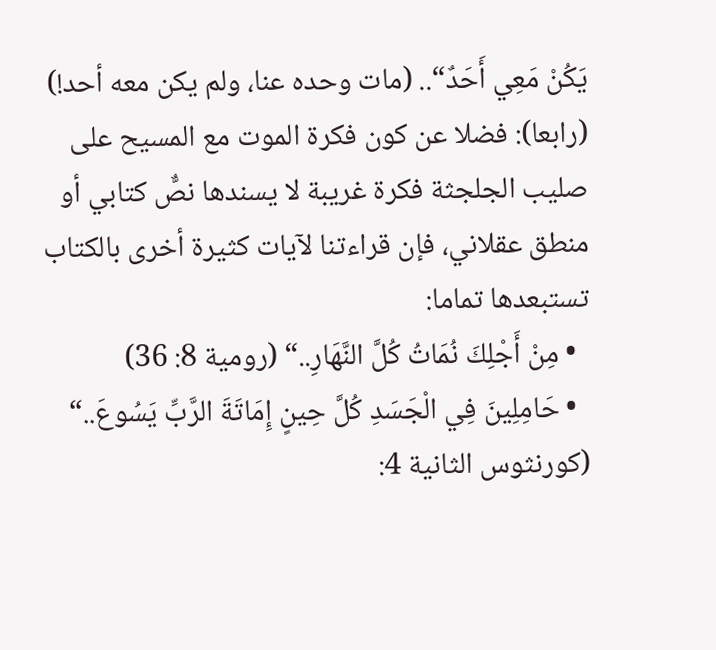يَكُنْ مَعِي أَحَدٌ“.. (مات وحده عنا، ولم يكن معه أحد!)
(رابعا): فضلا عن كون فكرة الموت مع المسيح على صليب الجلجثة فكرة غريبة لا يسندها نصٌّ كتابي أو منطق عقلاني، فإن قراءتنا لآيات كثيرة أخرى بالكتاب تستبعدها تماما:
  • مِنْ أَجْلِكَ نُمَاتُ كُلَّ النَّهَارِ..“ (رومية 8: 36)
  • حَامِلِينَ فِي الْجَسَدِ كُلَّ حِينٍ إِمَاتَةَ الرَّبِّ يَسُوعَ..“ (كورنثوس الثانية 4: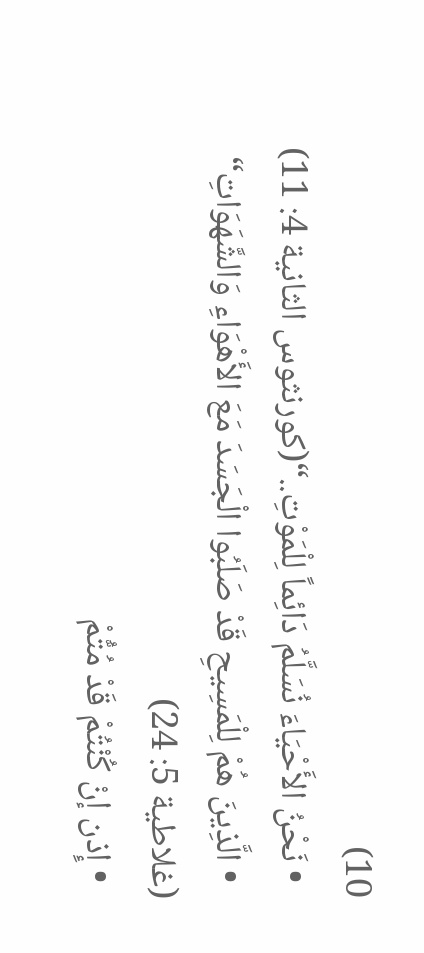10)
  • نَحْنُ الأَحْيَاءَ نُسَلَّمُ دَائِماً لِلْمَوْتِ..“(كورنثوس الثانية 4: 11)
  • الَّذِينَ هُمْ لِلْمَسِيحِ قَدْ صَلَبُوا الْجَسَدَ مَعَ الأَهْوَاءِ وَالشَّهَوَاتِ“ (غلاطية 5: 24)
  • إِذن إنْ كُنْتُمْ قَدْ مُتُّمْ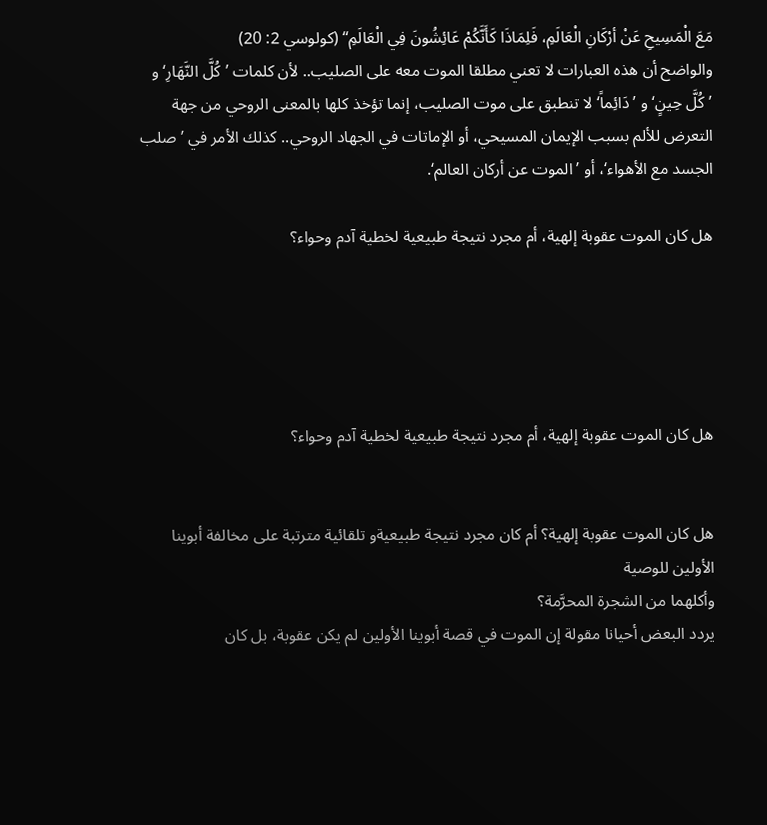مَعَ الْمَسِيحِ عَنْ أرْكَانِ الْعَالَمِ، فَلِمَاذَا كَأَنَّكُمْ عَائِشُونَ فِي الْعَالَمِ“ (كولوسي 2: 20)
والواضح أن هذه العبارات لا تعني مطلقا الموت معه على الصليب.. لأن كلمات ’كُلَّ النَّهَارِ‘ و ’كُلَّ حِينٍ‘ و ’دَائِماً‘ لا تنطبق على موت الصليب، إنما تؤخذ كلها بالمعنى الروحي من جهة التعرض للألم بسبب الإيمان المسيحي، أو الإماتات في الجهاد الروحي.. كذلك الأمر في ’صلب الجسد مع الأهواء‘، أو ’الموت عن أركان العالم‘.

هل كان الموت عقوبة إلهية، أم مجرد نتيجة طبيعية لخطية آدم وحواء؟





هل كان الموت عقوبة إلهية، أم مجرد نتيجة طبيعية لخطية آدم وحواء؟


هل كان الموت عقوبة إلهية؟ أم كان مجرد نتيجة طبيعيةو تلقائية مترتبة على مخالفة أبوينا الأولين للوصية
وأكلهما من الشجرة المحرَّمة؟
يردد البعض أحيانا مقولة إن الموت في قصة أبوينا الأولين لم يكن عقوبة، بل كان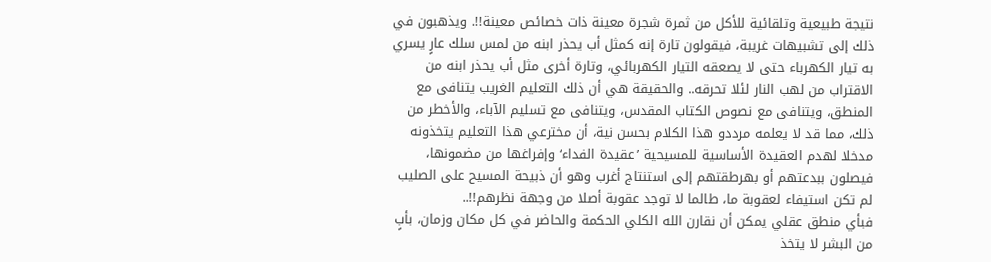نتيجة طبيعية وتلقائية للأكل من ثمرة شجرة معينة ذات خصائص معينة!!. ويذهبون في ذلك إلى تشبيهات غريبة، فيقولون تارة إنه كمثل أب يحذر ابنه من لمس سلك عارٍ يسري به تيار الكهرباء حتى لا يصعقه التيار الكهربائي، وتارة أخرى مثل أب يحذر ابنه من الاقتراب من لهب النار لئلا تحرقه.. والحقيقة هي أن ذلك التعليم الغريب يتنافى مع المنطق، ويتنافى مع نصوص الكتاب المقدس، ويتنافى مع تسليم الآباء، والأخطر من ذلك، مما قد لا يعلمه مرددو هذا الكلام بحسن نية، أن مخترعي هذا التعليم يتخذونه مدخلا لهدم العقيدة الأساسية للمسيحية ’عقيدة الفداء‘ وإفراغها من مضمونها، فيصلون ببدعتهم أو بهرطقتهم إلى استنتاج أغرب وهو أن ذبيحة المسيح على الصليب لم تكن استيفاء لعقوبة ما، طالما لا توجد عقوبة أصلا من وجهة نظرهم!!..
فبأي منطق عقلي يمكن أن نقارن الله الكلي الحكمة والحاضر في كل مكان وزمان، بأبٍ من البشر لا يتخذ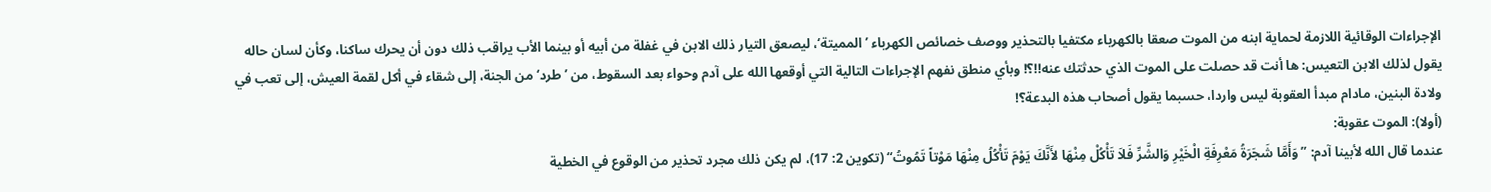الإجراءات الوقائية اللازمة لحماية ابنه من الموت صعقا بالكهرباء مكتفيا بالتحذير ووصف خصائص الكهرباء ’المميتة‘، ليصعق التيار ذلك الابن في غفلة من أبيه أو بينما الأب يراقب ذلك دون أن يحرك ساكنا، وكأن لسان حاله يقول لذلك الابن التعيس: ها أنت قد حصلت على الموت الذي حدثتك عنه!!؟! وبأي منطق نفهم الإجراءات التالية التي أوقعها الله على آدم وحواء بعد السقوط، من ’طرد‘ من الجنة، إلى شقاء في أكل لقمة العيش، إلى تعب في ولادة البنين، مادام مبدأ العقوبة ليس واردا، حسبما يقول أصحاب هذه البدعة؟!
(أولا): الموت عقوبة:
عندما قال الله لأبينا آدم: ”وَأَمَّا شَجَرَةُ مَعْرِفَةِ الْخَيْرِ وَالشَّرِّ فَلاَ تَأْكُلْ مِنْهَا لأَنَّكَ يَوْمَ تَأْكُلُ مِنْهَا مَوْتاً تَمُوتُ“ (تكوين 2: 17)، لم يكن ذلك مجرد تحذير من الوقوع في الخطية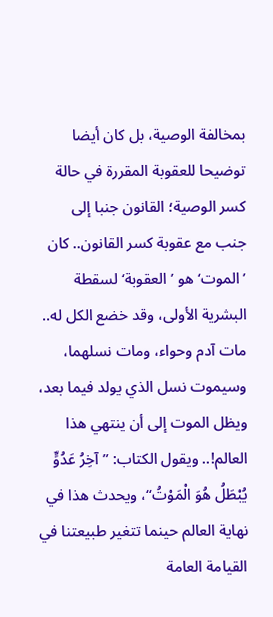بمخالفة الوصية، بل كان أيضا توضيحا للعقوبة المقررة في حالة كسر الوصية؛ القانون جنبا إلى جنب مع عقوبة كسر القانون.. كان ’الموت‘ هو ’العقوبة‘ لسقطة البشرية الأولى، وقد خضع الكل له.. مات آدم وحواء، ومات نسلهما، وسيموت نسل الذي يولد فيما بعد، ويظل الموت إلى أن ينتهي هذا العالم!.. ويقول الكتاب: ”آخِرُ عَدُوٍّ يُبْطَلُ هُوَ الْمَوْتُ“، ويحدث هذا في نهاية العالم حينما تتغير طبيعتنا في القيامة العامة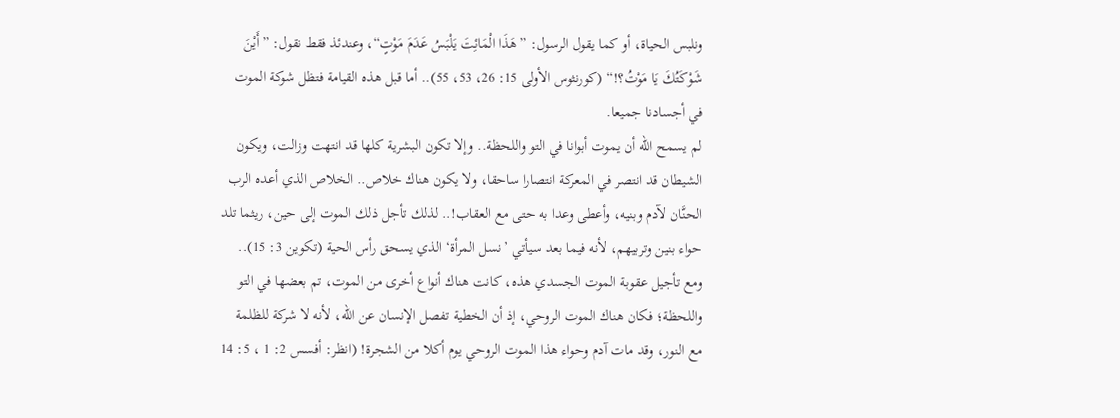ونلبس الحياة، أو كما يقول الرسول: ”هَذَا الْمَائِتَ يَلْبَسُ عَدَمَ مَوْتٍ“، وعندئذ فقط نقول: ”أَيْنَ شَوْكَتُكَ يَا مَوْتُ؟!“ (كورنثوس الأولى 15: 26، 53، 55).. أما قبل هذه القيامة فتظل شوكة الموت في أجسادنا جميعا.
لم يسمح الله أن يموت أبوانا في التو واللحظة.. وإلا تكون البشرية كلها قد انتهت وزالت، ويكون الشيطان قد انتصر في المعركة انتصارا ساحقا، ولا يكون هناك خلاص.. الخلاص الذي أعده الرب الحنَّان لآدم وبنيه، وأعطى وعدا به حتى مع العقاب!.. لذلك تأجل ذلك الموت إلى حين، ريثما تلد حواء بنين وتربيهم، لأنه فيما بعد سيأتي ’نسل المرأة‘ الذي يسحق رأس الحية (تكوين 3: 15).. ومع تأجيل عقوبة الموت الجسدي هذه، كانت هناك أنواع أخرى من الموت، تم بعضها في التو واللحظة؛ فكان هناك الموت الروحي، إذ أن الخطية تفصل الإنسان عن الله، لأنه لا شركة للظلمة مع النور، وقد مات آدم وحواء هذا الموت الروحي يوم أكلا من الشجرة! (انظر: أفسس 2: 1 ، 5: 14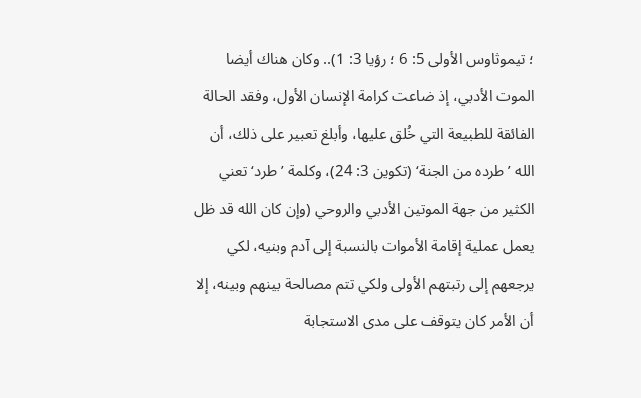؛ تيموثاوس الأولى 5: 6 ؛ رؤيا 3: 1).. وكان هناك أيضا الموت الأدبي، إذ ضاعت كرامة الإنسان الأول، وفقد الحالة الفائقة للطبيعة التي خُلق عليها، وأبلغ تعبير على ذلك، أن الله ’طرده من الجنة‘ (تكوين 3: 24)، وكلمة ’طرد‘ تعني الكثير من جهة الموتين الأدبي والروحي (وإن كان الله قد ظل يعمل عملية إقامة الأموات بالنسبة إلى آدم وبنيه، لكي يرجعهم إلى رتبتهم الأولى ولكي تتم مصالحة بينهم وبينه، إلا أن الأمر كان يتوقف على مدى الاستجابة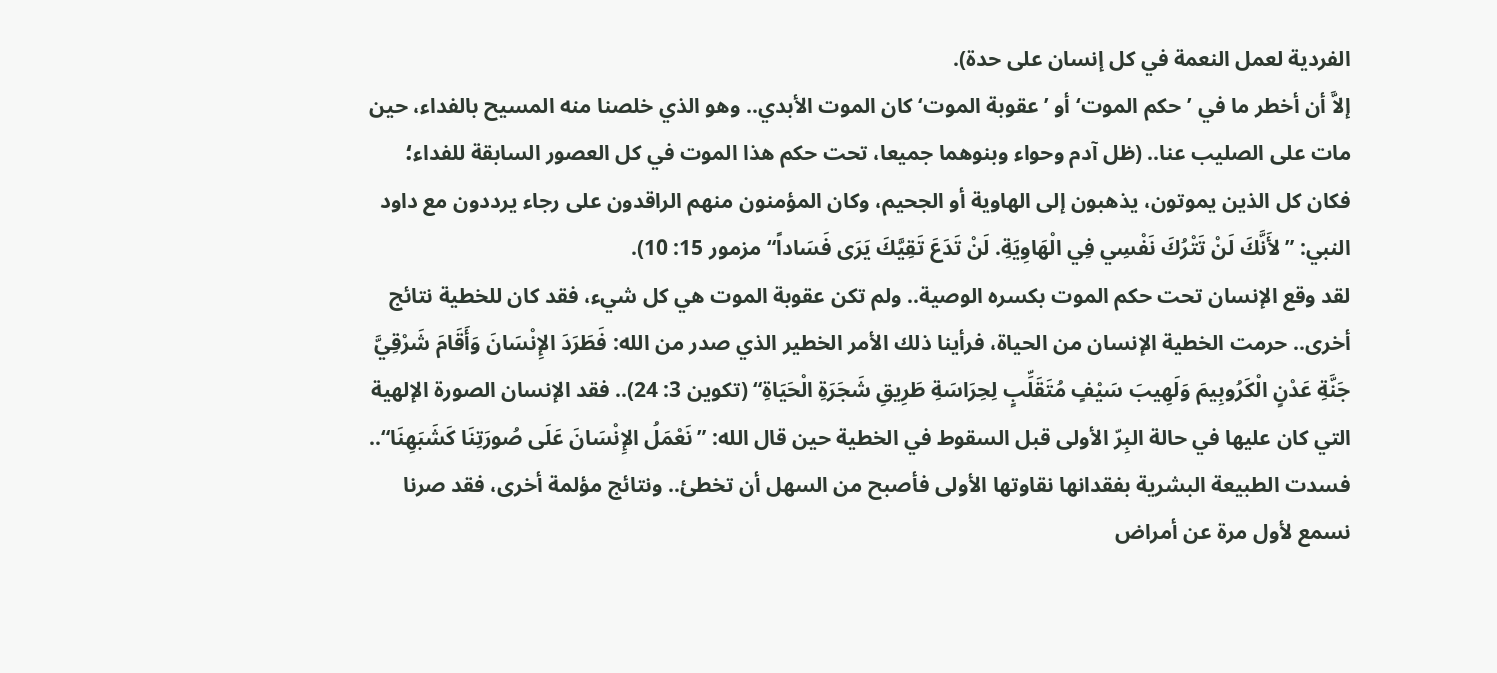الفردية لعمل النعمة في كل إنسان على حدة).
إلاَّ أن أخطر ما في ’حكم الموت‘ أو ’عقوبة الموت‘ كان الموت الأبدي.. وهو الذي خلصنا منه المسيح بالفداء، حين مات على الصليب عنا.. (ظل آدم وحواء وبنوهما جميعا، تحت حكم هذا الموت في كل العصور السابقة للفداء؛ فكان كل الذين يموتون، يذهبون إلى الهاوية أو الجحيم، وكان المؤمنون منهم الراقدون على رجاء يرددون مع داود النبي: ”لأَنَّكَ لَنْ تَتْرُكَ نَفْسِي فِي الْهَاوِيَةِ. لَنْ تَدَعَ تَقِيَّكَ يَرَى فَسَاداً“ مزمور 15: 10).
لقد وقع الإنسان تحت حكم الموت بكسره الوصية.. ولم تكن عقوبة الموت هي كل شيء، فقد كان للخطية نتائج أخرى.. حرمت الخطية الإنسان من الحياة، فرأينا ذلك الأمر الخطير الذي صدر من الله: فَطَرَدَ الإِنْسَانَ وَأَقَامَ شَرْقِيَّ جَنَّةِ عَدْنٍ الْكَرُوبِيمَ وَلَهِيبَ سَيْفٍ مُتَقَلِّبٍ لِحِرَاسَةِ طَرِيقِ شَجَرَةِ الْحَيَاةِ“ (تكوين 3: 24).. فقد الإنسان الصورة الإلهية التي كان عليها في حالة البِرّ الأولى قبل السقوط في الخطية حين قال الله: ”نَعْمَلُ الإِنْسَانَ عَلَى صُورَتِنَا كَشَبَهِنَا“.. فسدت الطبيعة البشرية بفقدانها نقاوتها الأولى فأصبح من السهل أن تخطئ.. ونتائج مؤلمة أخرى، فقد صرنا نسمع لأول مرة عن أمراض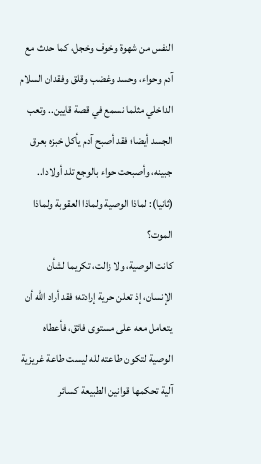النفس من شهوة وخوف وخجل، كما حدث مع آدم وحواء، وحسد وغضب وقلق وفقدان السلام الداخلي مثلما نسمع في قصة قايين.. وتعب الجسد أيضا؛ فقد أصبح آدم يأكل خبزه بعرق جبينه، وأصبحت حواء بالوجع تلد أولادا..
(ثانيا): لماذا الوصية ولماذا العقوبة ولماذا الموت؟
كانت الوصية، ولا زالت، تكريما لشأن الإنسان، إذ تعلن حرية إرادته؛ فقد أراد الله أن يتعامل معه على مستوى فائق، فأعطاه الوصية لتكون طاعته لله ليست طاعة غريزية آلية تحكمها قوانين الطبيعة كسائر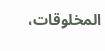المخلوقات،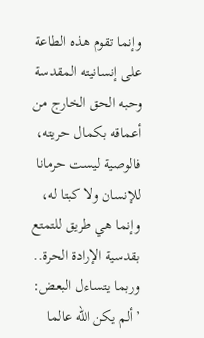وإنما تقوم هذه الطاعة على إنسانيته المقدسة وحبه الحق الخارج من أعماقه بكمال حريته، فالوصية ليست حرمانا للإنسان ولا كبتا له، وإنما هي طريق للتمتع بقدسية الإرادة الحرة.. وربما يتساءل البعض: ’ألم يكن الله عالما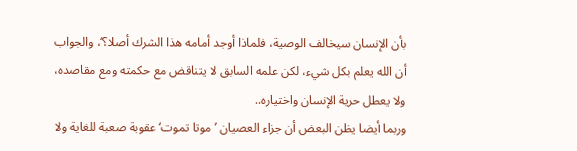بأن الإنسان سيخالف الوصية، فلماذا أوجد أمامه هذا الشرك أصلا؟‘، والجواب أن الله يعلم بكل شيء، لكن علمه السابق لا يتناقض مع حكمته ومع مقاصده، ولا يعطل حرية الإنسان واختياره..
وربما أيضا يظن البعض أن جزاء العصيان ’موتا تموت‘ عقوبة صعبة للغاية ولا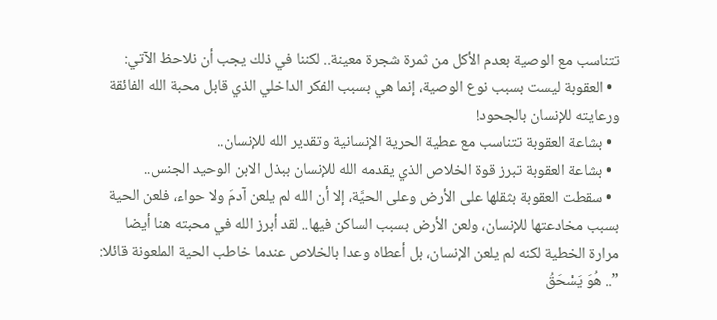تتناسب مع الوصية بعدم الأكل من ثمرة شجرة معينة.. لكننا في ذلك يجب أن نلاحظ الآتي:
  • العقوبة ليست بسبب نوع الوصية، إنما هي بسبب الفكر الداخلي الذي قابل محبة الله الفائقة ورعايته للإنسان بالجحود!
  • بشاعة العقوبة تتناسب مع عطية الحرية الإنسانية وتقدير الله للإنسان..
  • بشاعة العقوبة تبرز قوة الخلاص الذي يقدمه الله للإنسان ببذل الابن الوحيد الجنس..
  • سقطت العقوبة بثقلها على الأرض وعلى الحيَّة، إلا أن الله لم يلعن آدمَ ولا حواء، فلعن الحية بسبب مخادعتها للإنسان، ولعن الأرض بسبب الساكن فيها.. لقد أبرز الله في محبته هنا أيضا مرارة الخطية لكنه لم يلعن الإنسان، بل أعطاه وعدا بالخلاص عندما خاطب الحية الملعونة قائلا: ”.. هُوَ يَسْحَقُ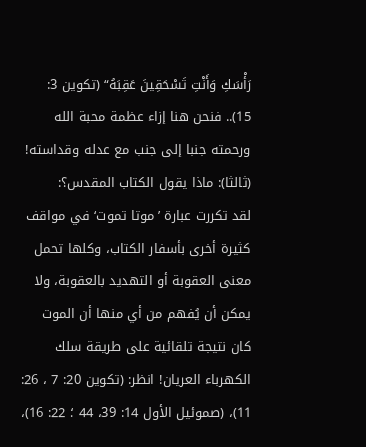رَأْسَكِ وَأَنْتِ تَسْحَقِينَ عَقِبَهُ“ (تكوين 3: 15).. فنحن هنا إزاء عظمة محبة الله ورحمته جنبا إلى جنب مع عدله وقداسته!
(ثالثا): ماذا يقول الكتاب المقدس؟:
لقد تكررت عبارة ’موتا تموت‘ في مواقف كثيرة أخرى بأسفار الكتاب، وكلها تحمل معنى العقوبة أو التهديد بالعقوبة، ولا يمكن أن يُفهم من أي منها أن الموت كان نتيجة تلقائية على طريقة سلك الكهرباء العريان! انظر: (تكوين 20: 7 ، 26: 11)، (صموئيل الأول 14: 39، 44 ؛ 22: 16)،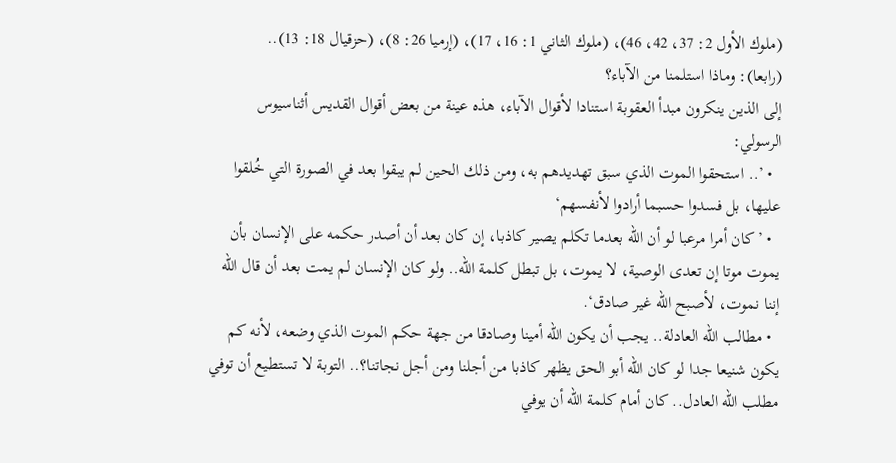(ملوك الأول 2: 37، 42، 46)، (ملوك الثاني 1: 16، 17)، (إرميا 26: 8)، (حزقيال 18: 13)..
(رابعا): وماذا استلمنا من الآباء؟
إلى الذين ينكرون مبدأ العقوبة استنادا لأقوال الآباء، هذه عينة من بعض أقوال القديس أثناسيوس الرسولي:
  • ’.. استحقوا الموت الذي سبق تهديدهم به، ومن ذلك الحين لم يبقوا بعد في الصورة التي خُلقوا عليها، بل فسدوا حسبما أرادوا لأنفسهم‘
  • ’كان أمرا مرعبا لو أن الله بعدما تكلم يصير كاذبا، إن كان بعد أن أصدر حكمه على الإنسان بأن يموت موتا إن تعدى الوصية، لا يموت، بل تبطل كلمة الله.. ولو كان الإنسان لم يمت بعد أن قال الله إننا نموت، لأصبح الله غير صادق‘.
  • مطالب الله العادلة.. يجب أن يكون الله أمينا وصادقا من جهة حكم الموت الذي وضعه، لأنه كم يكون شنيعا جدا لو كان الله أبو الحق يظهر كاذبا من أجلنا ومن أجل نجاتنا؟.. التوبة لا تستطيع أن توفي مطلب الله العادل.. كان أمام كلمة الله أن يوفي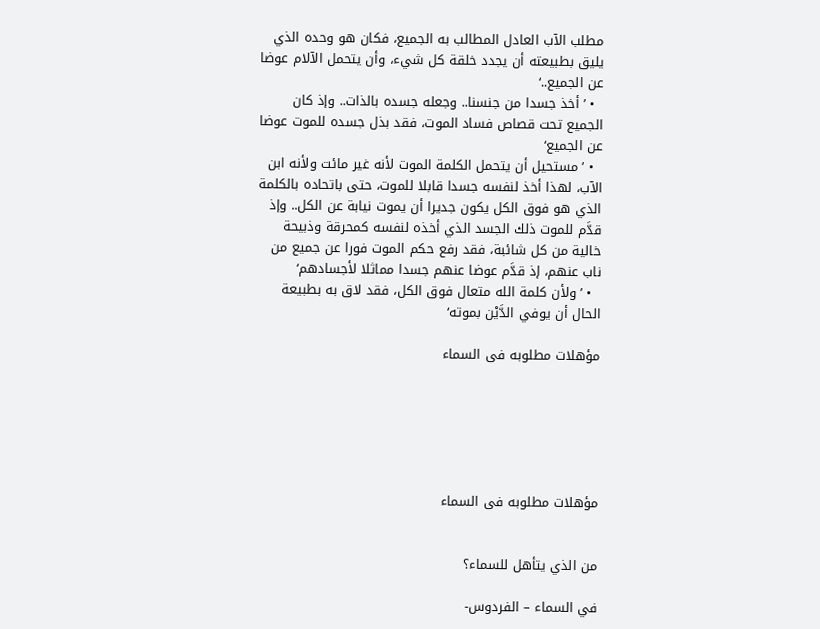مطلب الآب العادل المطالب به الجميع، فكان هو وحده الذي يليق بطبيعته أن يجدد خلقة كل شيء، وأن يتحمل الآلام عوضا عن الجميع..‘
  • ’أخذ جسدا من جنسنا.. وجعله جسده بالذات.. وإذ كان الجميع تحت قصاص فساد الموت، فقد بذل جسده للموت عوضا عن الجميع‘
  • ’مستحيل أن يتحمل الكلمة الموت لأنه غير مائت ولأنه ابن الآب، لهذا أخذ لنفسه جسدا قابلا للموت، حتى باتحاده بالكلمة الذي هو فوق الكل يكون جديرا أن يموت نيابة عن الكل.. وإذ قدَّم للموت ذلك الجسد الذي أخذه لنفسه كمحرقة وذبيحة خالية من كل شائبة، فقد رفع حكم الموت فورا عن جميع من ناب عنهم، إذ قدَّم عوضا عنهم جسدا مماثلا لأجسادهم‘
  • ’ولأن كلمة الله متعال فوق الكل، فقد لاق به بطبيعة الحال أن يوفي الدَّيْن بموته‘

مؤهلات مطلوبه فى السماء






مؤهلات مطلوبه فى السماء


من الذي يتأهل للسماء؟

في السماء – الفردوس-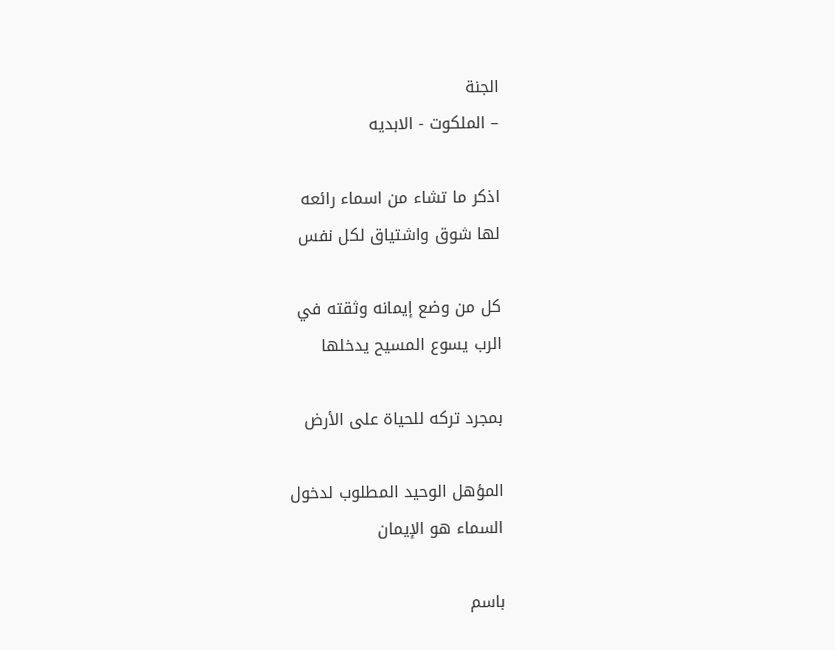الجنة
– الملكوت - الابديه

اذكر ما تشاء من اسماء رائعه
لها شوق واشتياق لكل نفس

كل من وضع إيمانه وثقته في
الرب يسوع المسيح يدخلها

بمجرد تركه للحياة على الأرض

المؤهل الوحيد المطلوب لدخول
السماء هو الإيمان

باسم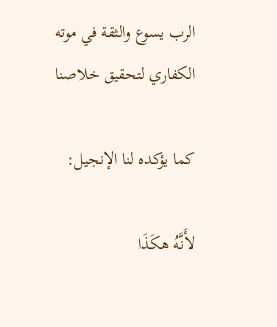الرب يسوع والثقة في موته
الكفاري لتحقيق خلاصنا

كما يؤكده لنا الإنجيل:

لأَنَّهُ هكَذَا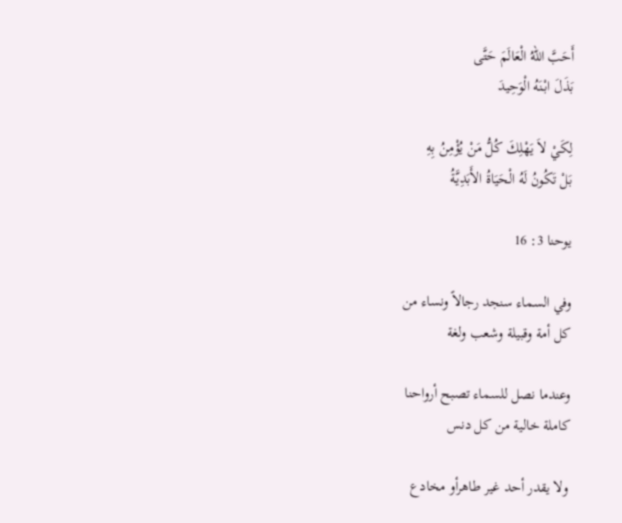أَحَبَّ اللهُ الْعَالَمَ حَتَّى
بَذَلَ ابْنَهُ الْوَحِيدَ

لِكَيْ لاَ يَهْلِكَ كُلُّ مَنْ يُؤْمِنُ بِهِ
بَلْ تَكُونُ لَهُ الْحَيَاةُ الأَبَدِيَّةُ

يوحنا 3: 16

وفي السماء سنجد رجالاً ونساء من
كل أمة وقبيلة وشعب ولغة

وعندما نصل للسماء تصبح أرواحنا
كاملة خالية من كل دنس

ولا يقدر أحد غير طاهرأو مخادع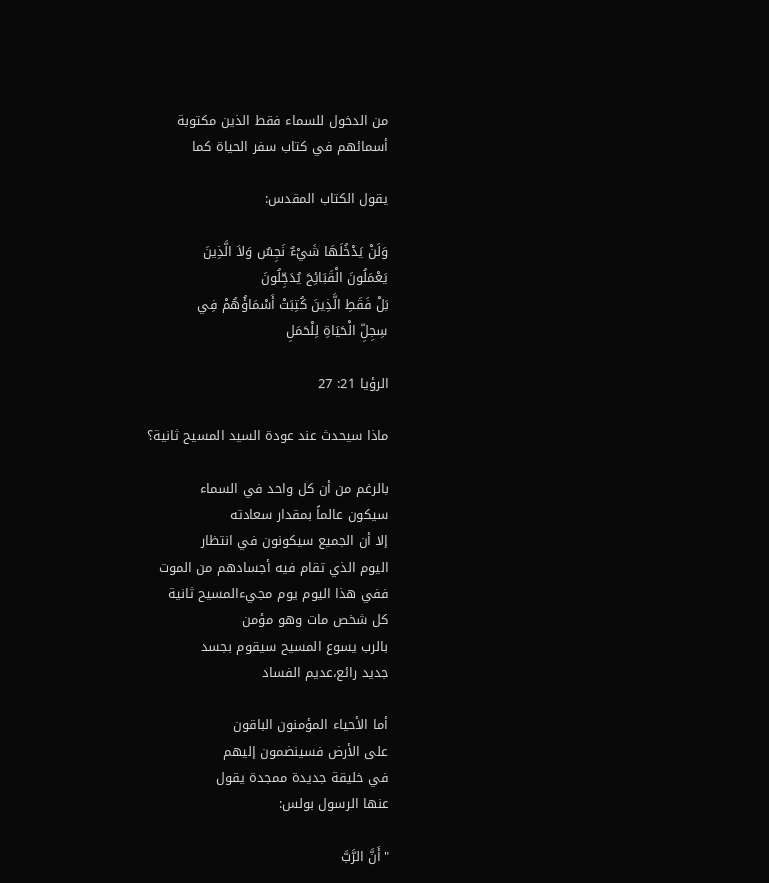من الدخول للسماء فقط الذين مكتوبة
أسمائهم في كتاب سفر الحياة كما

يقول الكتاب المقدس:

وَلَنْ يَدْخُلَهَا شَيْءٌ نَجِسٌ وَلاَ الَّذِينَ
يَعْمَلُونَ الْقَبَائِحَ يُدَجِّلُونَ
بَلْ فَقَطِ الَّذِينَ كُتِبَتْ أَسْمَاؤُهُمْ فِي
سِجِلِّ الْحَيَاةِ لِلْحَمَلِ

الرؤيا 21: 27

ماذا سيحدث عند عودة السيد المسيح ثانية؟

بالرغم من أن كل واحد في السماء
سيكون عالماً بمقدار سعادته
إلا أن الجميع سيكونون في انتظار
اليوم الذي تقام فيه أجسادهم من الموت
ففي هذا اليوم يوم مجيءالمسيح ثانية
كل شخص مات وهو مؤمن
بالرب يسوع المسيح سيقوم بجسد
جديد رائع،عديم الفساد

أما الأحياء المؤمنون الباقون
على الأرض فسينضمون إليهم
في خليقة جديدة ممجدة يقول
عنها الرسول بولس:

"أَنَّ الرَّبَّ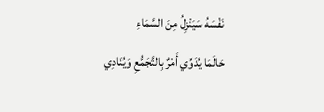نَفْسَهُ سَيَنْزِلُ مِنَ السَّمَاءِ
حَالَمَا يُدَوِّي أَمْرٌ بِالتَّجَمُّعِ وَيُنَادِي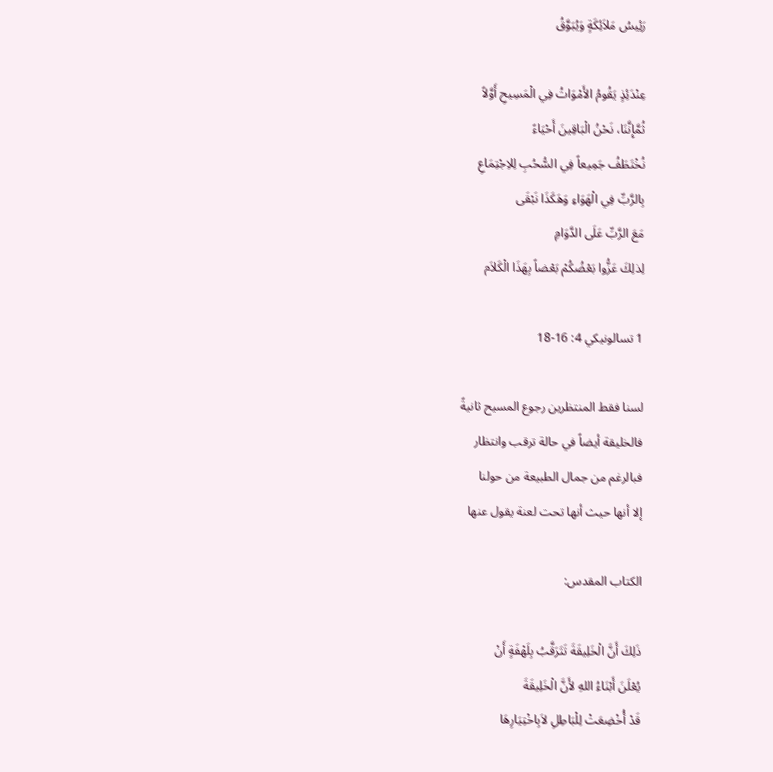رَئِيسُ مَلاَئِكَةٍ وَيُبَوَّقُ

عِنْدَئِذٍ يَقُومُ الأَمْوَاتُ فِي الْمَسِيحِ أَوَّلاً
ثُمَّإِنَّنَا، نَحْنُ الْبَاقِينَ أَحْيَاءً
نُخْتَطَفُ جَمِيعاً فِي السُّحُبِ لِلاِجْتِمَاعِ
بِالرَّبِّ فِي الْهَوَاءِ وَهَكَذَا نَبْقَى
مَعَ الرَّبِّ عَلَى الدَّوَامِ
لِذلِكَ عَزُّوا بَعْضُكُمْ بَعْضاً بِهَذَا الْكَلاَم

1 تسالونيكي 4: 16-18

لسنا فقط المنتظرين رجوع المسيح ثانيةً
فالخليقة أيضاً في حالة ترقب وانتظار
فبالرغم من جمال الطبيعة من حولنا
إلا أنها حيث أنها تحت لعنة يقول عنها

الكتاب المقدس:

ذَلِكَ أَنَّ الْخَلِيقَةَ تَتَرَقَّبُ بِلَهْفَةٍ أَنْ
يُعْلَنَ أَبْنَاءُ اللهِ لأَنَّ الْخَلِيقَةَ
قَدْ أُخْضِعَتْ لِلْبَاطِلِ لاَبِاخْتِيَارِهَا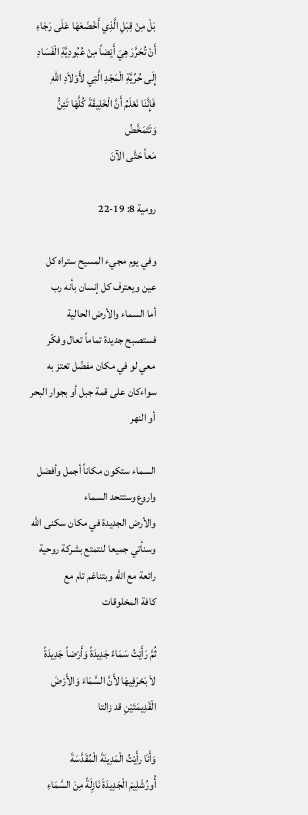بَلْ مِنْ قِبَلِ الَّذِي أَخْضَعَهَا عَلَى رَجَاءِ
أَنْ تُحَرَّرَ هِيَ أَيْضاً مِنْ عُبُودِيَّةِ الْفَسَادِ
إِلَى حُرِّيَّةِ الْمَجْدِ الَّتِي لأَوْلاَدِ اللهِ
فَإِنَّنَا نَعْلَمُ أَنَّ الْخَلِيقَةَ كُلَّهَا تَئِنُّ وَتَتَمَخَّضُ
مَعاً حَتَّى الآنَ

رومية 8: 19-22

وفي يوم مجيء المسيح ستراه كل
عين ويعترف كل إنسان بأنه رب
أما السماء والأرض الحالية
فستصبح جديدة تماماً تعال وفكّر
معي لو في مكان مفضّل تعتز به
سواءكان على قمة جبل أو بجوار البحر
أو النهر

السماء ستكون مكاناً أجمل وأفضل واروع وستتحد السماء
والأرض الجديدة في مكان سكنى الله
وسنأتي جميعا لنتمتع بشركة روحية
رائعة مع الله وبتناغم تام مع
كافة المخلوقات

ثُمَّ رَأَيْتُ سَمَاءً جَدِيدَةً وَأَرْضاً جَدِيدَةً
لاَ بَحْرَفِيهَا لأَنَّ السَّمَاءَ وَالأَرْضَ
الْقَدِيمَتَيْنِ قد زالتا

وَأَنَا رأَيْتُ الْمَدِينَةَ الْمُقَدَّسَةَ
أُورُشَلِيمَ الْجَدِيدَةَ نَازِلَةً مِنَ السَّمَاءِ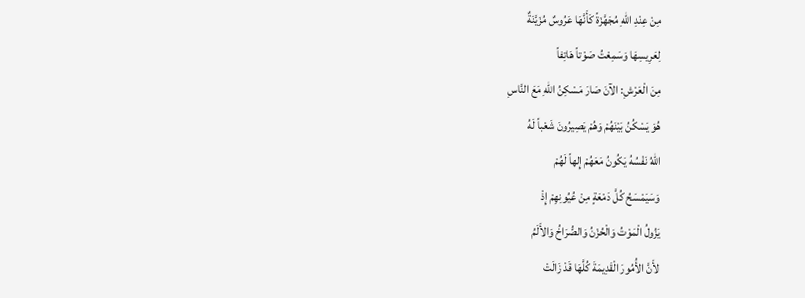مِنْ عِنْدِ اللهِ مُجَهَّزَةً كَأَنَّهَا عَرُوسٌ مُزَيَّنَةٌ
لِعَرِيسِهَا وَسَمِعْتُ صَوْتاً هَاتِفاً
مِنَ الْعَرْشِ: الآنَ صَارَ مَسْكِنُ اللهِ مَعَ النَّاسِ
هُوَ يَسْكُنُ بَيْنَهُمْ وَهُمْ يَصِيرُونَ شَعْباً لَهُ
اللهُ نَفْسُهُ يَكُونُ مَعَهُمْ إِلهاً لَهُمْ
وَسَيَمْسَحُ كُلَّ دَمْعَةٍ مِنْ عُيُونِهِمْ إِذْ
يَزُولُ الْمَوْتُ وَالْحُزْنُ وَالصُّرَاخُ وَالأَلَمُ
لأَنَّ الأُمُورَ الْقَدِيمَةَ كُلَّهَا قَدْ زَالَتْ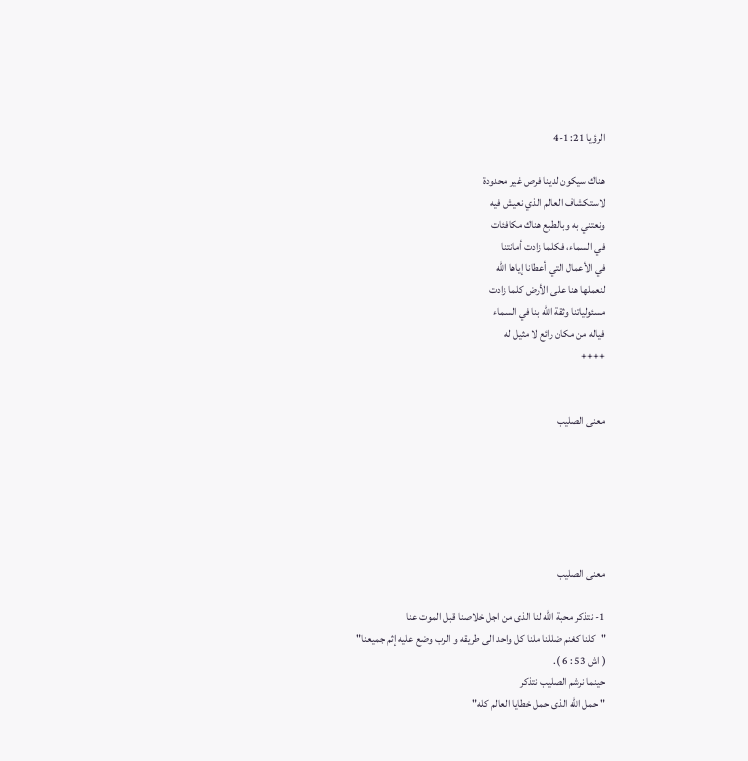الرؤيا 21: 1-4

هناك سيكون لدينا فرص غير محدودة
لاستكشاف العالم الذي نعيش فيه
ونعتني به وبالطبع هناك مكافئات
في السماء، فكلما زادت أمانتنا
في الأعمال التي أعطانا إياها الله
لنعملها هنا على الأرض كلما زادت
مسئولياتنا وثقة الله بنا في السماء
فياله من مكان رائع لا مثيل له
++++


معنى الصليب






معنى الصليب

1- نتذكر محبة الله لنا الذى من اجل خلاصنا قبل الموت عنا
"كلنا كغنم ضللنا ملنا كل واحد الى طريقه و الرب وضع عليه إثم جميعنا"
( اش 53 : 6 ).
حينما نرشم الصليب نتذكر
" حمل الله الذى حمل خطايا العالم كله"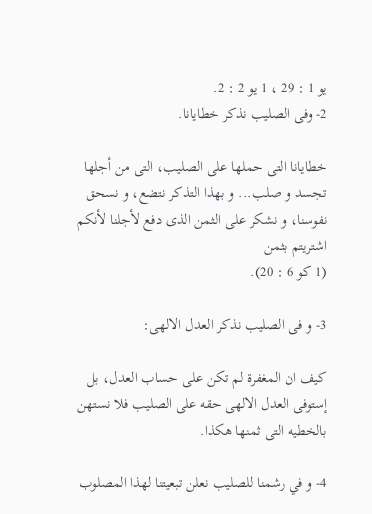يو 1 : 29 ، 1 يو 2 : 2.
2- وفى الصليب نذكر خطايانا.

خطايانا التى حملها على الصليب، التى من أجلها تجسد و صلب... و بهذا التذكر نتضع، و نسحق نفوسنا، و نشكر على الثمن الذى دفع لأجلنا لأنكم اشتريتم بثمن
(1 كو 6 : 20).

3- و فى الصليب نذكر العدل الالهى:

كيف ان المغفرة لم تكن على حساب العدل، بل إستوفى العدل الالهى حقه على الصليب فلا نستهن بالخطيه التى ثمنها هكذا.

4- و في رشمنا للصليب نعلن تبعيتنا لهذا المصلوب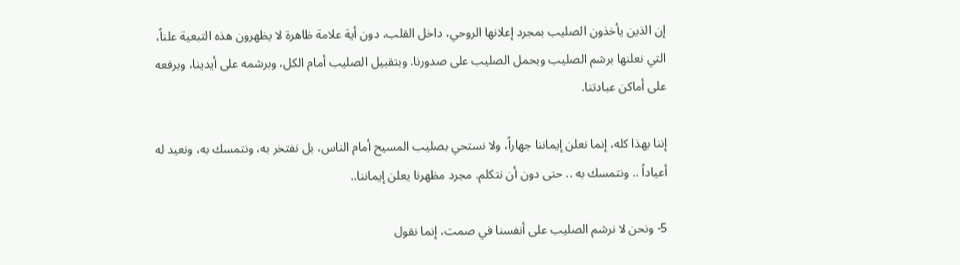إن الذين يأخذون الصليب بمجرد إعلانها الروحي، داخل القلب، دون أية علامة ظاهرة لا يظهرون هذه التبعية علناً، التي نعلنها برشم الصليب وبحمل الصليب على صدورنا. وبتقبيل الصليب أمام الكل، وبرشمه على أيدينا، وبرفعه على أماكن عبادتنا.

إننا بهذا كله، إنما نعلن إيماننا جهاراً، ولا نستحي بصليب المسيح أمام الناس، بل نفتخر به، ونتمسك به، ونعيد له أعياداً .. ونتمسك به .. حتى دون أن نتكلم. مجرد مظهرنا يعلن إيماننا..

5- ونحن لا نرشم الصليب على أنفسنا في صمت، إنما نقول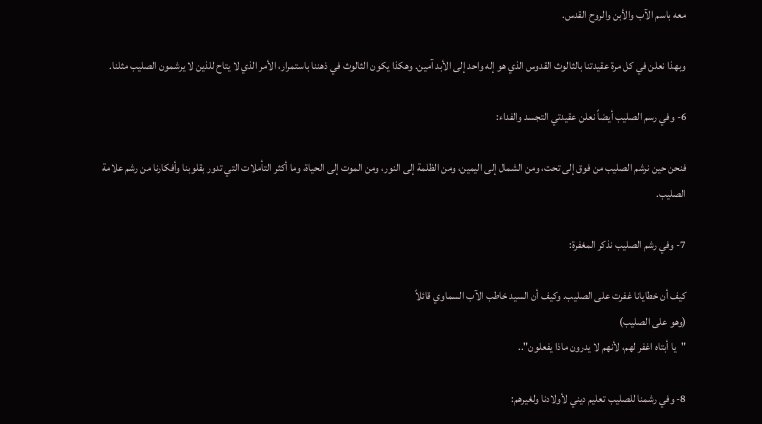معه باسم الآب والأبن والروح القدس.

وبهذا نعلن في كل مرة عقيدتنا بالثالوث القدوس الذي هو إله واحد إلى الأبد آمين. وهكذا يكون الثالوث في ذهننا باستمرار، الأمر الذي لا يتاح للذين لا يرشمون الصليب مثلنا.

6- وفي رسم الصليب أيضاً نعلن عقيدتي التجسد والفداء:

فنحن حين نرشم الصليب من فوق إلى تحت، ومن الشمال إلى اليمين، ومن الظلمة إلى النور، ومن الموت إلى الحياة، وما أكثر التأملات التي تدور بقلوبنا وأفكارنا من رشم علامة الصليب.

7- وفي رشم الصليب نذكر المغفرة:

كيف أن خطايانا غفرت على الصليب. وكيف أن السيد خاطب الآب السماوي قائلاً
(وهو على الصليب)
"يا أبتاه اغفر لهم، لأنهم لا يدرون ماذا يفعلون"..

8- وفي رشمنا للصليب تعليم ديني لأولادنا ولغيرهم: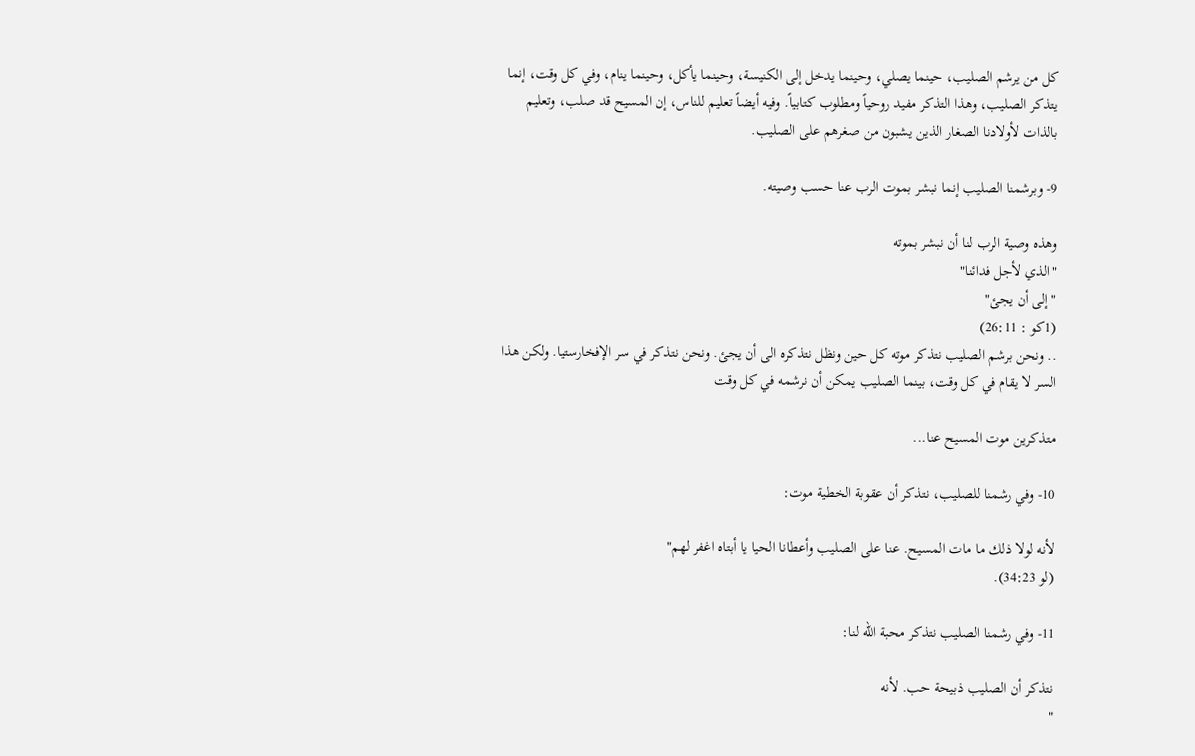كل من يرشم الصليب، حينما يصلي، وحينما يدخل إلى الكنيسة، وحينما يأكل، وحينما ينام، وفي كل وقت، إنما يتذكر الصليب، وهذا التذكر مفيد روحياً ومطلوب كتابياً. وفيه أيضاً تعليم للناس، إن المسيح قد صلب، وتعليم بالذات لأولادنا الصغار الذين يشبون من صغرهم على الصليب.

9- وبرشمنا الصليب إنما نبشر بموت الرب عنا حسب وصيته.

وهذه وصية الرب لنا أن نبشر بموته
"الذي لأجل فدائنا"
"إلى أن يجئ"
(1كو : 26:11)
.. ونحن برشم الصليب نتذكر موته كل حين ونظل نتذكره الى أن يجئ. ونحن نتذكر في سر الإفخارستيا. ولكن هذا السر لا يقام في كل وقت، بينما الصليب يمكن أن نرشمه في كل وقت

متذكرين موت المسيح عنا...

10- وفي رشمنا للصليب، نتذكر أن عقوبة الخطية موت:

لأنه لولا ذلك ما مات المسيح. عنا على الصليب وأعطانا الحيا يا أبتاه اغفر لهم"
(لو 34:23).

11- وفي رشمنا الصليب نتذكر محبة الله لنا:

نتذكر أن الصليب ذبيحة حب. لأنه
"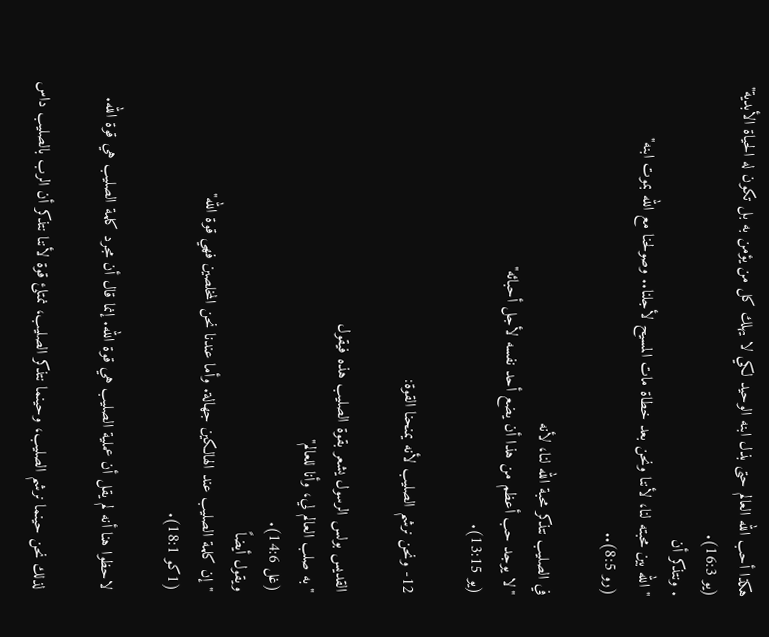هكذا أحب الله العالم حتى بذل ابنه الوحيد لكي لا يهلك كل من يؤمن به بل تكون له الحياة الأبدية"
(يو 16:3).
. ونتذكر أن
" الله بين محبته لنا، لأننا ونحن بعد خطاة مات المسيح لأجلنا.. وصولحنا مع الله بموت ابنه"
(رو 8:5)..

في الصليب نتذكر محبة الله لنا، لأنه
"لا يوجد حب أعظم من هذا أن يضع أحد نفسه لأجل أحبائه"
(يو 13:15).

12- ونحن نرشم الصليب لأنه يمنحنا القوة:

القديس بولس الرسول يشعر بقوة الصليب هذه فيقول
"به صلب العالم لي، وأنا للعالم"
(غل 14:6).
ويقول أيضاً
"إن كلمة الصليب عند الهالكين جهالة. وأما عندنا نحن المخلصين فهي قوة الله"
(1كو 18:1).

لاحظوا هنا أنه لم يقل أن عملية الصليب هي قوة الله. إنما قال أن مجرد كلمة الصليب هي قوة الله.

لذلك نحن حينما نرشم الصليب، وحينما نتذكر الصليب، نمتلئ قوة لأننا نتذكر أن الرب بالصليب داس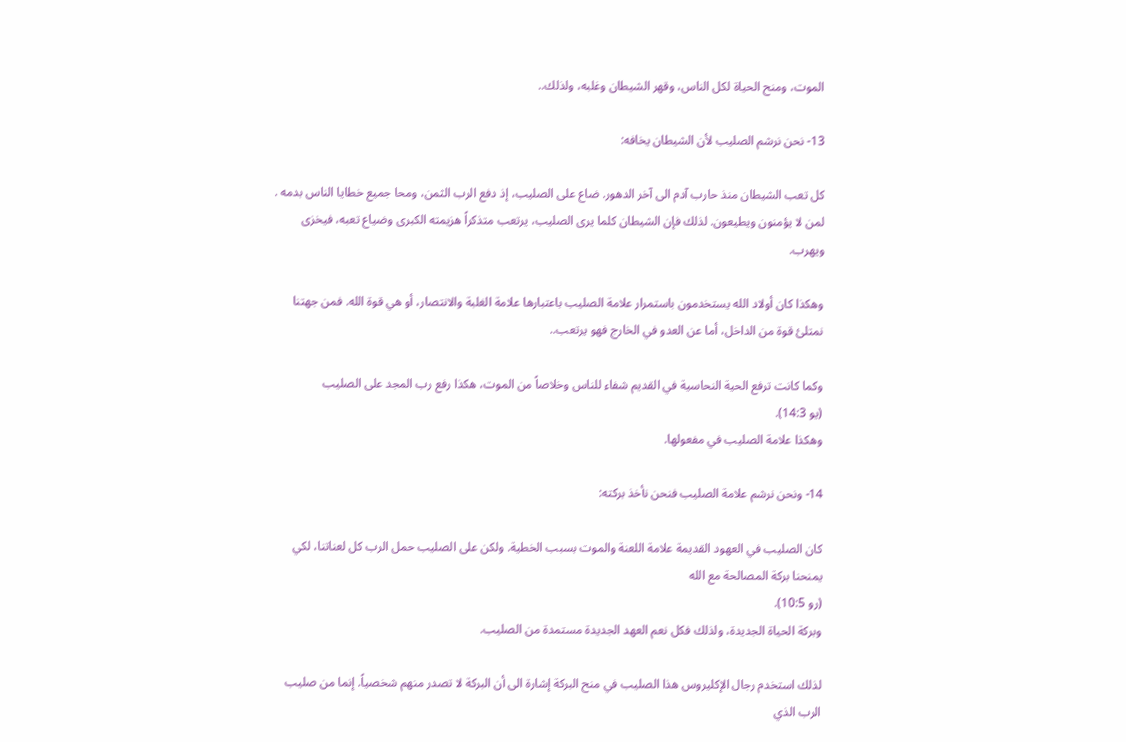الموت، ومنح الحياة لكل الناس، وقهر الشيطان وغلبه، ولذلك..

13- نحن نرشم الصليب لأن الشيطان يخافه:

كل تعب الشيطان منذ حارب آدم الى آخر الدهور. ضاع على الصليب، إذ دفع الرب الثمن، ومحا جميع خطايا الناس بدمه . لمن لا يؤمنون ويطيعون. لذلك فإن الشيطان كلما يرى الصليب، يرتعب متذكراً هزيمته الكبرى وضياع تعبه، فيخزى ويهرب.

وهكذا كان أولاد الله يستخدمون باستمرار علامة الصليب باعتبارها علامة الغلبة والانتصار، أو هي قوة الله. فمن جهتنا نمتلئ قوة من الداخل، أما عن العدو في الخارج فهو يرتعب..

وكما كانت ترفع الحية النحاسية في القديم شفاء للناس وخلاصاً من الموت، هكذا رفع رب المجد على الصليب
(يو 14:3).
وهكذا علامة الصليب في مفعولها.

14- ونحن نرشم علامة الصليب فنحن نأخذ بركته:

كان الصليب في العهود القديمة علامة اللعنة والموت بسبب الخطية. ولكن على الصليب حمل الرب كل لعناتنا، لكي يمنحنا بركة المصالحة مع الله
(رو 10:5).
وبركة الحياة الجديدة، ولذلك فكل نعم العهد الجديدة مستمدة من الصليب.

لذلك استخدم رجال الإكليروس هذا الصليب في منح البركة إشارة الى أن البركة لا تصدر منهم شخصياً. إنما من صليب الرب الذي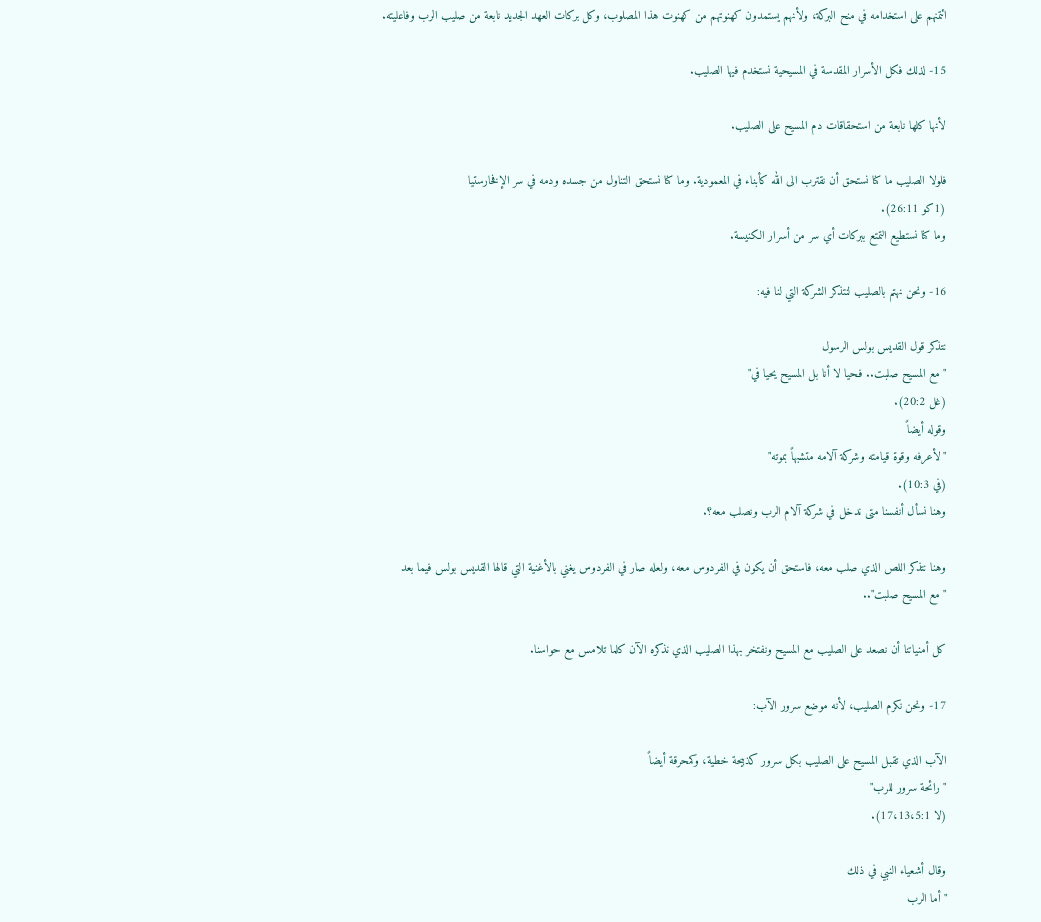ائتمنهم على استخدامه في منح البركة، ولأنهم يستمدون كهنوتهم من كهنوت هذا المصلوب، وكل بركات العهد الجديد نابعة من صليب الرب وفاعليته.

15- لذلك فكل الأسرار المقدسة في المسيحية نستخدم فيها الصليب.

لأنها كلها نابعة من استحقاقات دم المسيح على الصليب.

فلولا الصليب ما كنا نستحق أن نقترب الى الله كأبناء في المعمودية. وما كنا نستحق التناول من جسده ودمه في سر الإفخارستيا
(1كو 26:11).
وما كنا نستطيع التمتع ببركات أي سر من أسرار الكنيسة.

16- ونحن نهتم بالصليب لنتذكر الشركة التي لنا فيه:

نتذكر قول القديس بولس الرسول
"مع المسيح صلبت.. فـحيا لا أنا بل المسيح يحيا في"
(غل 20:2).
وقوله أيضاً
"لأعرفه وقوة قيامته وشركة آلامه متشبهاً بموته"
(في 10:3).
وهنا نسأل أنفسنا متى ندخل في شركة آلام الرب ونصلب معه؟.

وهنا نتذكر اللص الذي صلب معه، فاستحق أن يكون في الفردوس معه، ولعله صار في الفردوس يغني بالأغنية التي قالها القديس بولس فيما بعد
"مع المسيح صلبت"..

كل أمنياتنا أن نصعد على الصليب مع المسيح ونفتخر بهذا الصليب الذي نذكره الآن كلما تلامس مع حواسنا.

17- ونحن نكرم الصليب، لأنه موضع سرور الآب:

الآب الذي تقبل المسيح على الصليب بكل سرور كذبيحة خطية، وكمحرقة أيضاً
"رائحة سرور للرب"
(لا 17،13،5:1).

وقال أشعياء النبي في ذلك
"أما الرب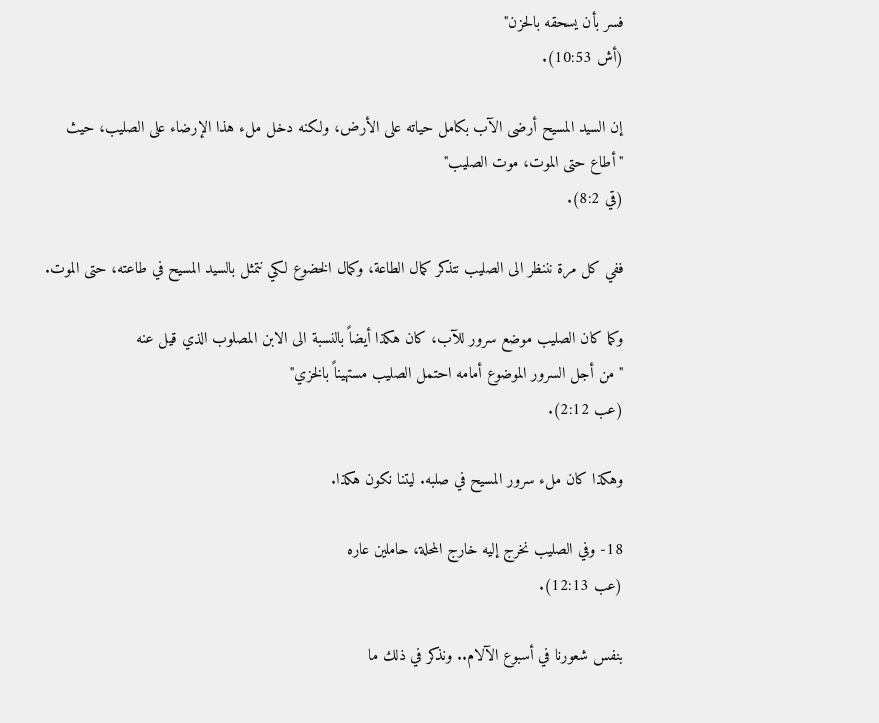فسر بأن يسحقه بالحزن"
(أش 10:53).

إن السيد المسيح أرضى الآب بكامل حياته على الأرض، ولكنه دخل ملء هذا الإرضاء على الصليب، حيث
"أطاع حتى الموت، موت الصليب"
(قي 8:2).

ففي كل مرة نننظر الى الصليب نتذكر كمال الطاعة، وكمال الخضوع لكي نتمثل بالسيد المسيح في طاعته، حتى الموت.

وكما كان الصليب موضع سرور للآب، كان هكذا أيضاً بالنسبة الى الابن المصلوب الذي قيل عنه
"من أجل السرور الموضوع أمامه احتمل الصليب مستهيناً بالخزي"
(عب 2:12).

وهكذا كان ملء سرور المسيح في صلبه. ليتنا نكون هكذا.

18- وفي الصليب نخرج إليه خارج المحلة، حاملين عاره
(عب 12:13).

بنفس شعورنا في أسبوع الآلام.. ونذكر في ذلك ما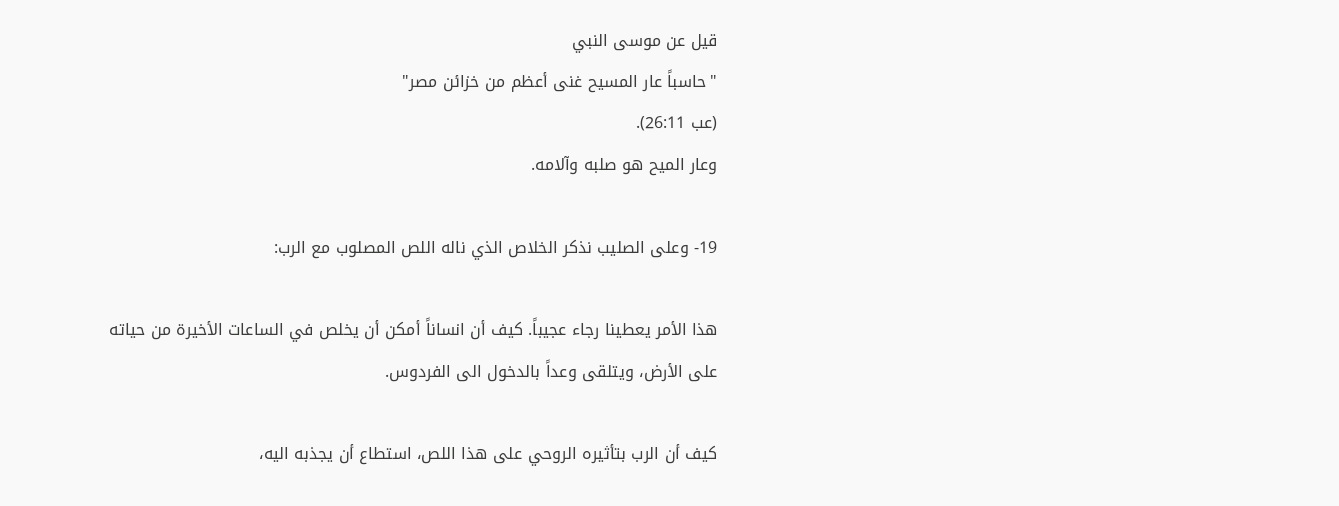قيل عن موسى النبي
"حاسباً عار المسيح غنى أعظم من خزائن مصر"
(عب 26:11).
وعار الميح هو صلبه وآلامه.

19- وعلى الصليب نذكر الخلاص الذي ناله اللص المصلوب مع الرب:

هذا الأمر يعطينا رجاء عجيباً. كيف أن انساناً أمكن أن يخلص في الساعات الأخيرة من حياته على الأرض، ويتلقى وعداً بالدخول الى الفردوس.

كيف أن الرب بتأثيره الروحي على هذا اللص، استطاع أن يجذبه اليه،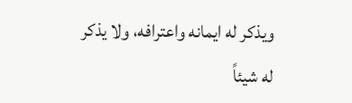ويذكر له ايمانه واعترافه، ولا يذكر له شيئاً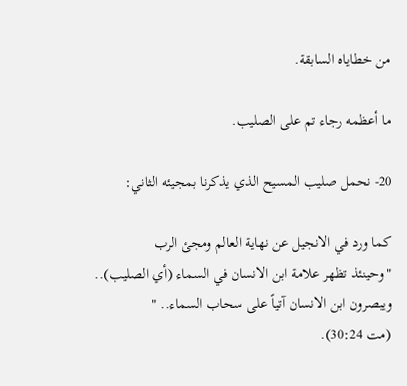من خطاياه السابقة.

ما أعظمه رجاء تم على الصليب.

20- نحمل صليب المسيح الذي يذكرنا بمجيئه الثاني:

كما ورد في الانجيل عن نهاية العالم ومجئ الرب
"وحينئذ تظهر علامة ابن الانسان في السماء (أي الصليب).. ويبصرون ابن الانسان آتياً على سحاب السماء.. "
(مت 30:24).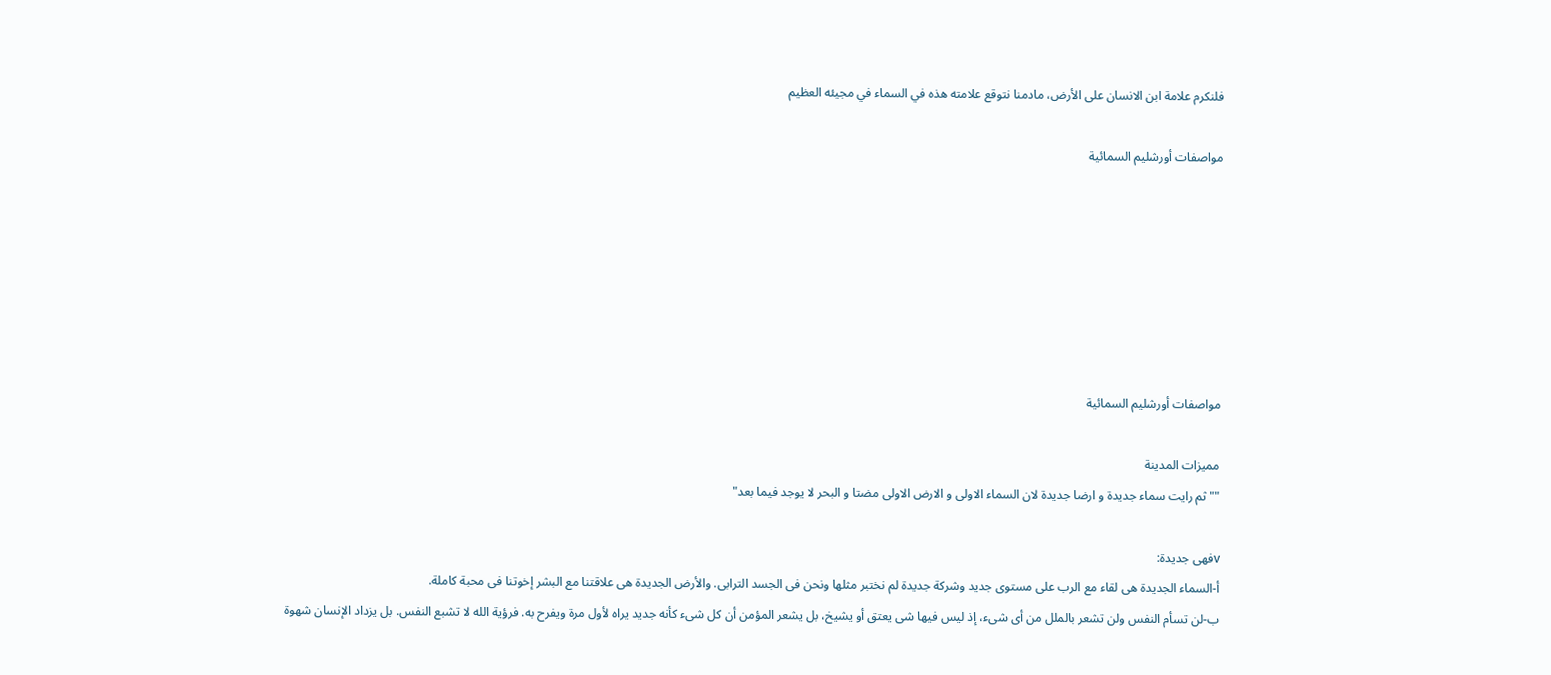فلنكرم علامة ابن الانسان على الأرض، مادمنا نتوقع علامته هذه في السماء في مجيئه العظيم

مواصفات أورشليم السمائية







مواصفات أورشليم السمائية

مميزات المدينة
""ثم رايت سماء جديدة و ارضا جديدة لان السماء الاولى و الارض الاولى مضتا و البحر لا يوجد فيما بعد"

vفهى جديدة:
أ‌-السماء الجديدة هى لقاء مع الرب على مستوى جديد وشركة جديدة لم نختبر مثلها ونحن فى الجسد الترابى. والأرض الجديدة هى علاقتنا مع البشر إخوتنا فى محبة كاملة.
ب‌-لن تسأم النفس ولن تشعر بالملل من أى شىء، إذ ليس فيها شى يعتق أو يشيخ، بل يشعر المؤمن أن كل شىء كأنه جديد يراه لأول مرة ويفرح به. فرؤية الله لا تشبع النفس. بل يزداد الإنسان شهوة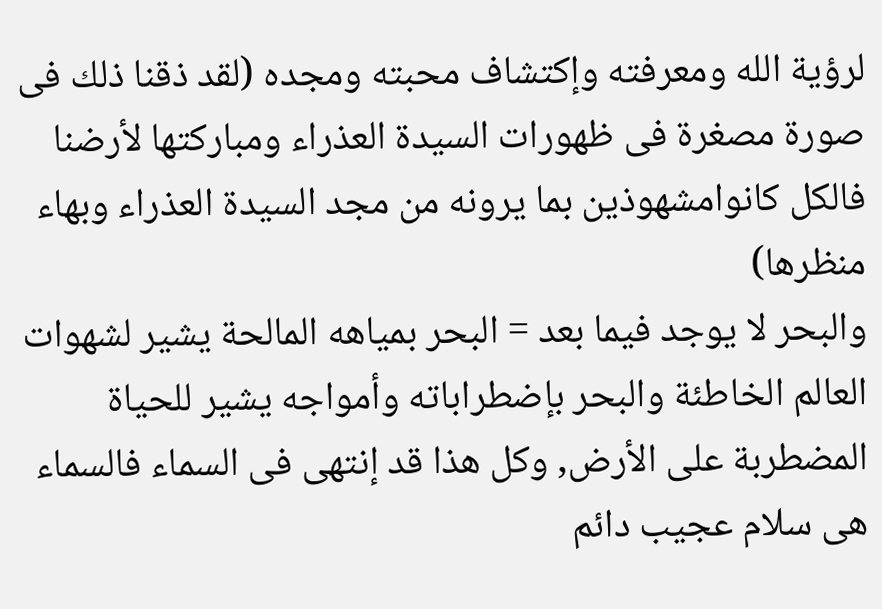لرؤية الله ومعرفته وإكتشاف محبته ومجده (لقد ذقنا ذلك فى صورة مصغرة فى ظهورات السيدة العذراء ومباركتها لأرضنا فالكل كانوامشهوذين بما يرونه من مجد السيدة العذراء وبهاء منظرها)
والبحر لا يوجد فيما بعد = البحر بمياهه المالحة يشير لشهوات العالم الخاطئة والبحر بإضطراباته وأمواجه يشير للحياة المضطربة على الأرض, وكل هذا قد إنتهى فى السماء فالسماء هى سلام عجيب دائم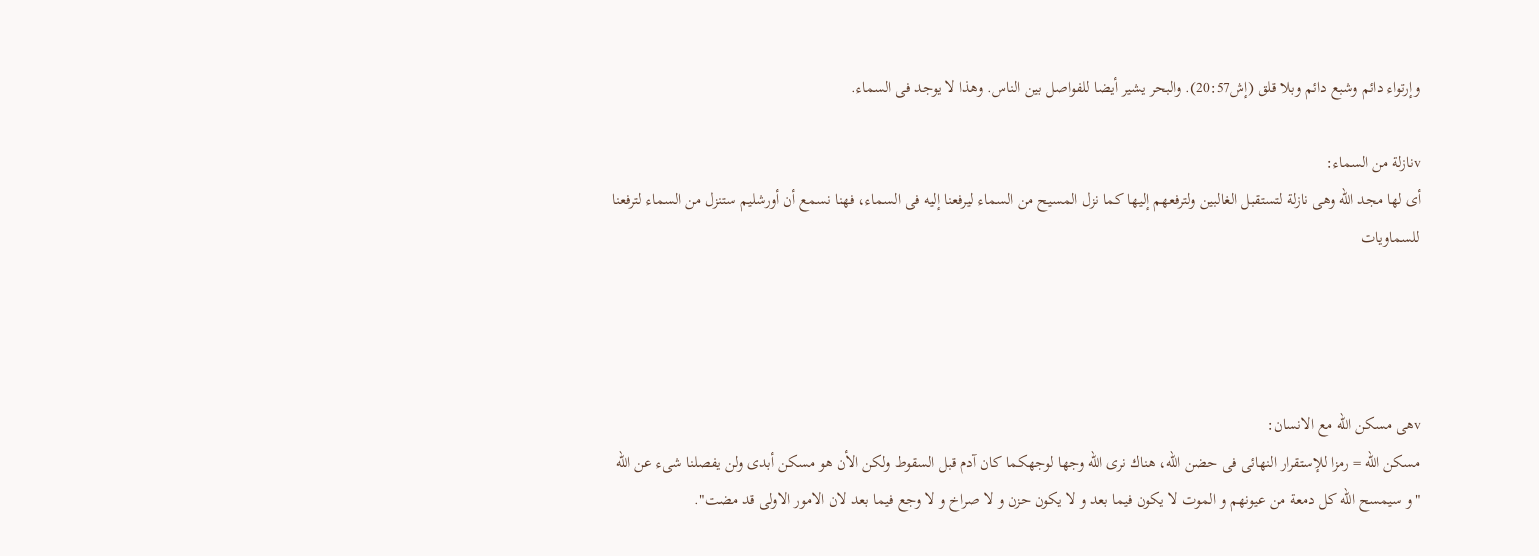وإرتواء دائم وشبع دائم وبلا قلق (إش20:57). والبحر يشير أيضا للفواصل بين الناس. وهذا لا يوجد فى السماء.

vنازلة من السماء:
أى لها مجد الله وهى نازلة لتستقبل الغالبين ولترفعهم إليها كما نزل المسيح من السماء ليرفعنا إليه فى السماء، فهنا نسمع أن أورشليم ستنزل من السماء لترفعنا للسماويات




vهى مسكن الله مع الانسان:
مسكن الله = رمزا للإستقرار النهائى فى حضن الله، هناك نرى الله وجها لوجهكما كان آدم قبل السقوط ولكن الأن هو مسكن أبدى ولن يفصلنا شىء عن الله
"و سيمسح الله كل دمعة من عيونهم و الموت لا يكون فيما بعد و لا يكون حزن و لا صراخ و لا وجع فيما بعد لان الامور الاولى قد مضت".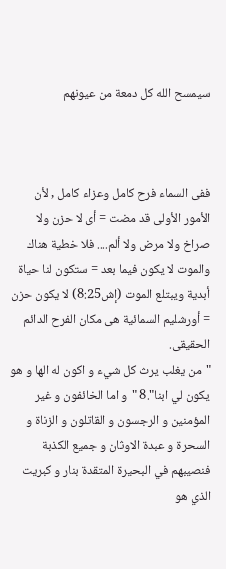سيمسح الله كل دمعة من عيونهم



ففى السماء فرح كامل وعزاء كامل , لأن الأمور الأولى قد مضت = أى لا حزن ولا صراخ ولا مرض ولا ألم.... فلا خطية هناك والموت لا يكون فيما بعد = ستكون لنا حياة أبدية ويبتلع الموت (إش8:25) لا يكون حزن = أورشليم السمائية هى مكان الفرح الدائم الحقيقى.
"من يغلب يرث كل شيء و اكون له الها و هو يكون لي ابنا".8 "و اما الخائفون و غير المؤمنين و الرجسون و القاتلون و الزناة و السحرة و عبدة الاوثان و جميع الكذبة فنصيبهم في البحيرة المتقدة بنار و كبريت الذي هو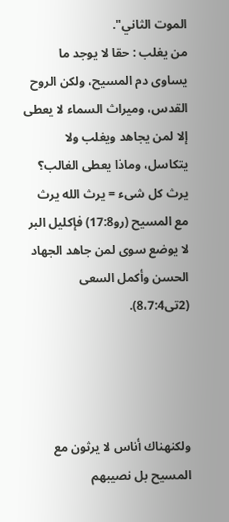الموت الثاني".
من يغلب : حقا لا يوجد ما يساوى دم المسيح، ولكن الروح القدس، وميراث السماء لا يعطى إلا لمن يجاهد ويغلب ولا يتكاسل، وماذا يعطى الغالب؟
يرث كل شىء = يرث الله يرث مع المسيح (رو17:8) فإكليل البر لا يوضع سوى لمن جاهد الجهاد الحسن وأكمل السعى (2تى8،7:4).




ولكنهناك أناس لا يرثون مع المسيح بل نصيبهم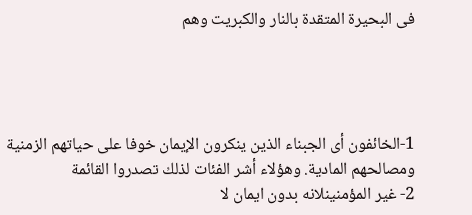فى البحيرة المتقدة بالنار والكبريت وهم




1-الخائفون أى الجبناء الذين ينكرون الإيمان خوفا على حياتهم الزمنية ومصالحهم المادية. وهؤلاء أشر الفئات لذلك تصدروا القائمة
2- غير المؤمنينلانه بدون ايمان لا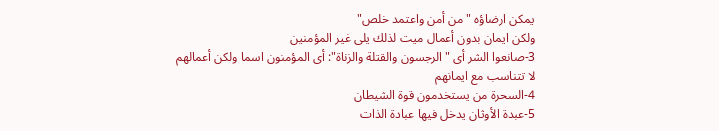يمكن ارضاؤه "من أمن واعتمد خلص"
ولكن ايمان بدون أعمال ميت لذلك يلى غير المؤمنين
3-صانعوا الشر أى "الرجسون والقتلة والزناة": أى المؤمنون اسما ولكن أعمالهم لا تتناسب مع ايمانهم
4-السحرة من يستخدمون قوة الشيطان
5-عبدة الأوثان يدخل فيها عبادة الذات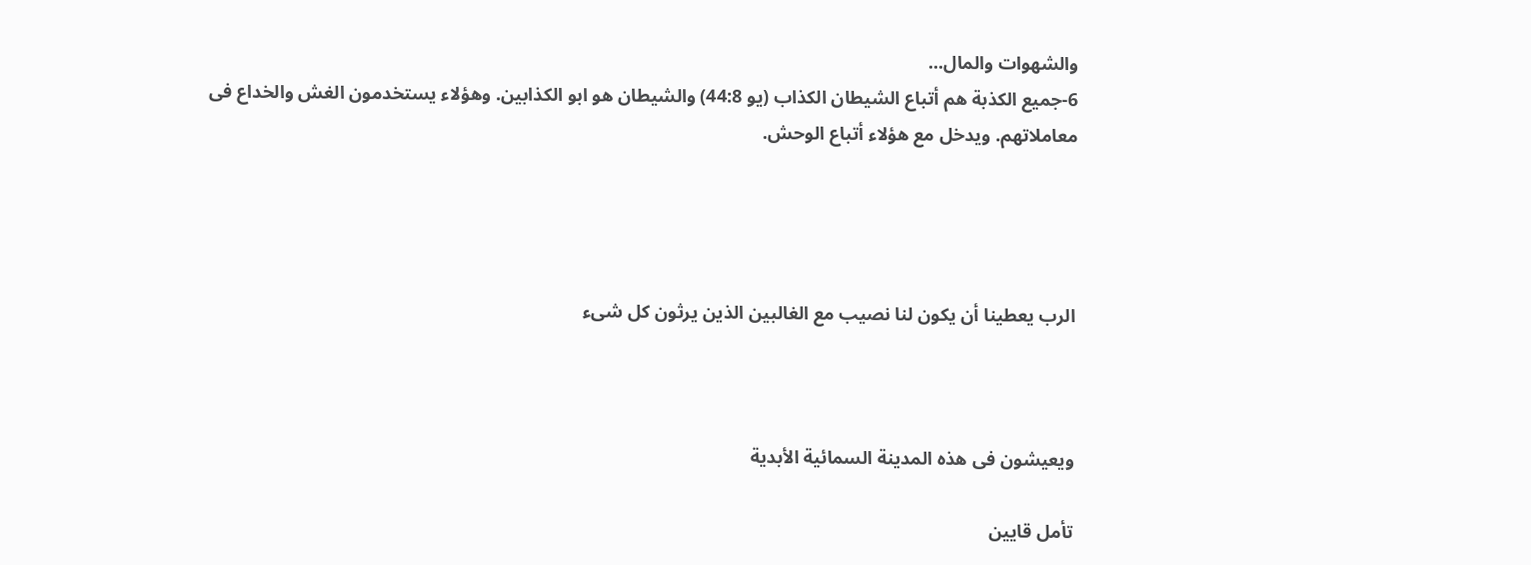والشهوات والمال...
6-جميع الكذبة هم أتباع الشيطان الكذاب (يو 44:8) والشيطان هو ابو الكذابين. وهؤلاء يستخدمون الغش والخداع فى معاملاتهم. ويدخل مع هؤلاء أتباع الوحش.




الرب يعطينا أن يكون لنا نصيب مع الغالبين الذين يرثون كل شىء



ويعيشون فى هذه المدينة السمائية الأبدية

تأمل قايين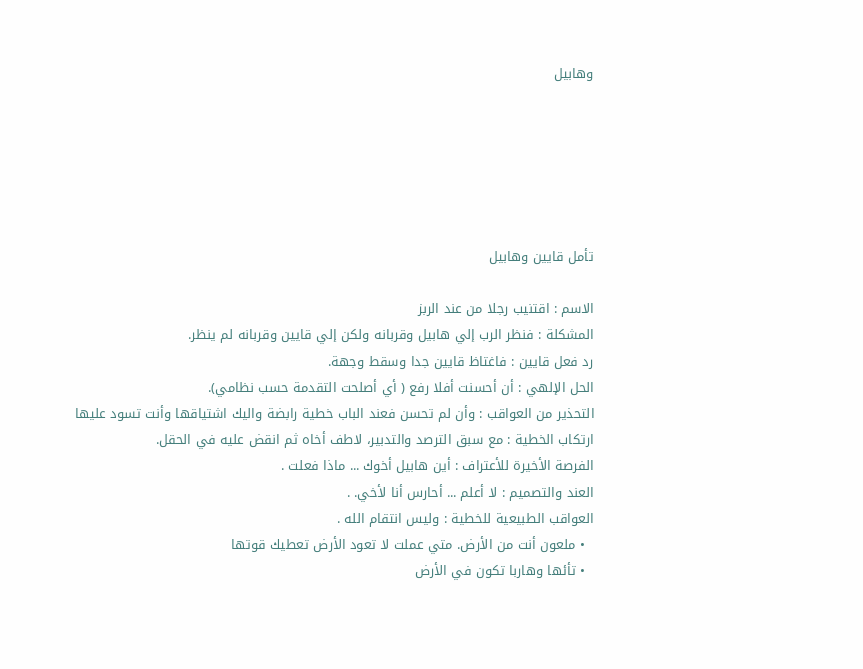وهابيل






تأمل قايين وهابيل

الاسم : اقتنيب رجلا من عند الربز
المشكلة : فنظر الرب إلي هابيل وقربانه ولكن إلي قايين وقربانه لم ينظر.
رد فعل قايين : فاغتاظ قايين جدا وسقط وجهة.
الحل الإلهي : أن أحسنت أفلا رفع ( أي أصلحت التقدمة حسب نظامي).
التحذير من العواقب : وأن لم تحسن فعند الباب خطية رابضة واليك اشتياقها وأنت تسود عليها
ارتكاب الخطية : مع سبق الترصد والتدبير، لاطف أخاه ثم انقض عليه في الحقل.
الفرصة الأخيرة للأعتراف : أين هابيل أخوك ... ماذا فعلت .
العند والتصميم : لا أعلم ... أحارس أنا لأخي. .
العواقب الطبيعية للخطية : وليس انتقام الله .
  • ملعون أنت من الأرض. متي عملت لا تعود الأرض تعطيك قوتها
  • تأئها وهاربا تكون في الأرض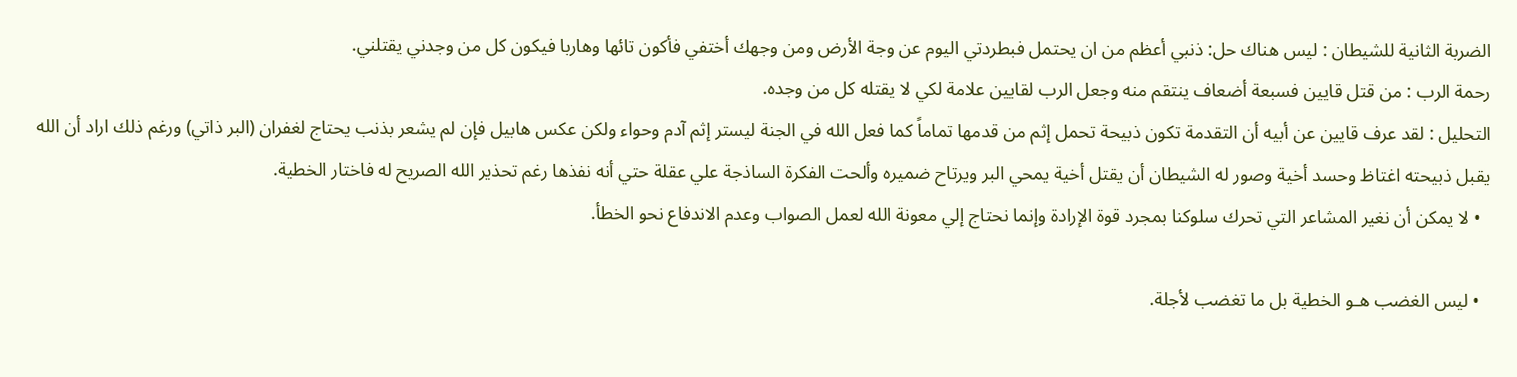الضربة الثانية للشيطان : ليس هناك حل: ذنبي أعظم من ان يحتمل فبطردتي اليوم عن وجة الأرض ومن وجهك أختفي فأكون تائها وهاربا فيكون كل من وجدني يقتلني.
رحمة الرب : من قتل قايين فسبعة أضعاف ينتقم منه وجعل الرب لقايين علامة لكي لا يقتله كل من وجده.
التحليل : لقد عرف قايين عن أبيه أن التقدمة تكون ذبيحة تحمل إثم من قدمها تماماً كما فعل الله في الجنة ليستر إثم آدم وحواء ولكن عكس هابيل فإن لم يشعر بذنب يحتاج لغفران (البر ذاتي) ورغم ذلك اراد أن الله يقبل ذبيحته اغتاظ وحسد أخية وصور له الشيطان أن يقتل أخية يمحي البر ويرتاح ضميره وألحت الفكرة الساذجة علي عقلة حتي أنه نفذها رغم تحذير الله الصريح له فاختار الخطية.
  • لا يمكن أن نغير المشاعر التي تحرك سلوكنا بمجرد قوة الإرادة وإنما نحتاج إلي معونة الله لعمل الصواب وعدم الاندفاع نحو الخطأ.

  • ليس الغضب هـو الخطية بل ما تغضب لأجلة.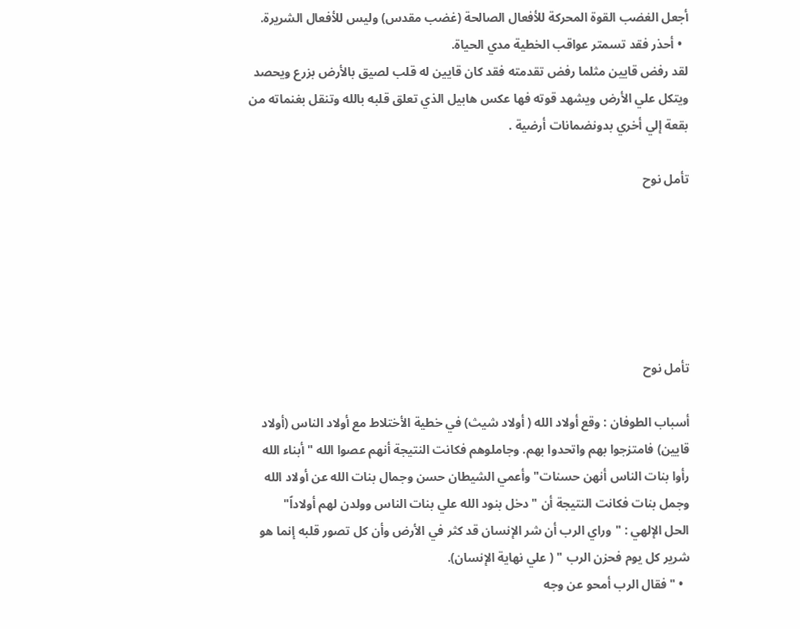أجعل الغضب القوة المحركة للأفعال الصالحة (غضب مقدس) وليس للأفعال الشريرة.
  • أحذر فقد تسمتر عواقب الخطية مدي الحياة.
لقد رفض قايين مثلما رفض تقدمته فقد كان قايين له قلب لصيق بالأرض بزرع ويحصد ويتكل علي الأرض ويشهد قوته فها عكس هابيل الذي تعلق قلبه بالله وتنقل بغنماته من بقعة إلي أخري بدونضمانات أرضية .

تأمل نوح






تأمل نوح

أسباب الطوفان : وقع أولاد الله ( أولاد شيث) في خطية الأختلاط مع أولاد الناس (أولاد قايين) فامتزجوا بهم واتحدوا بهم. وجاملوهم فكانت النتيجة أنهم عصوا الله " أبناء الله رأوا بنات الناس أنهن حسنات" وأعمي الشيطان حسن وجمال بنات الله عن أولاد الله وجمل بنات فكانت النتيجة أن " دخل بنود الله علي بنات الناس وولدن لهم أولاداً"
الحل الإلهي : "وراي الرب أن شر الإنسان قد كثر في الأرض وأن كل تصور قلبه إنما هو شرير كل يوم فحزن الرب " ( علي نهاية الإنسان).
  • "فقال الرب أمحو عن وجه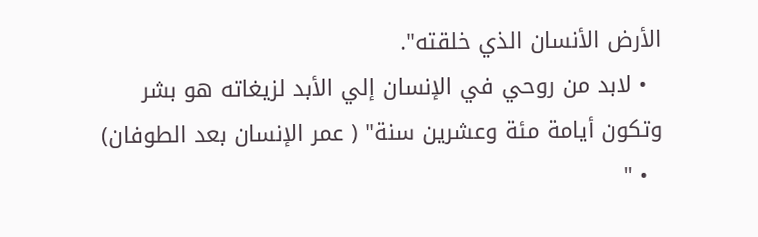الأرض الأنسان الذي خلقته".
  • لابد من روحي في الإنسان إلي الأبد لزيغاته هو بشر وتكون أيامة مئة وعشرين سنة" ( عمر الإنسان بعد الطوفان)
  • "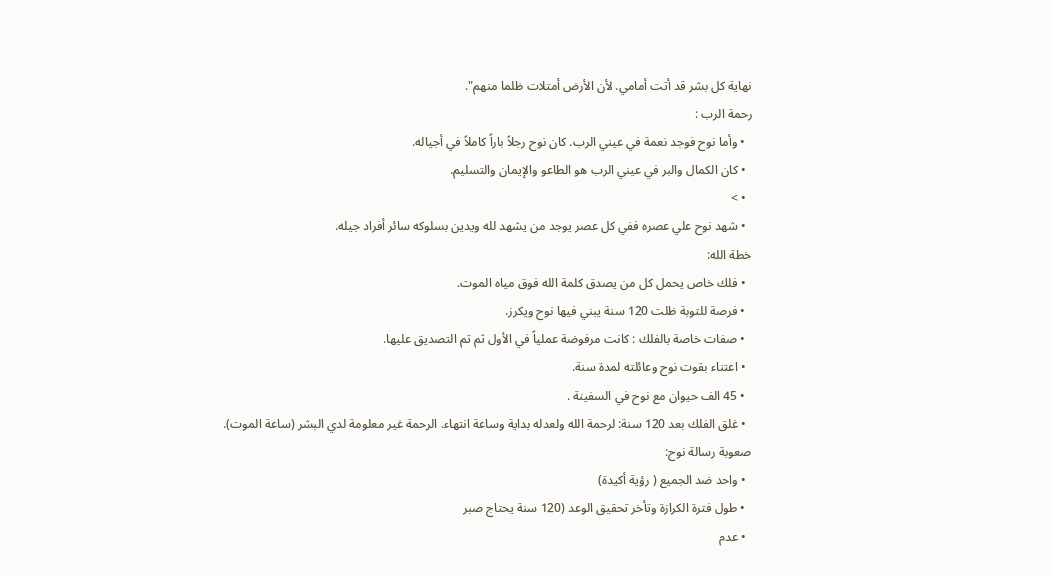نهاية كل بشر قد أتت أمامي. لأن الأرض أمتلات ظلما منهم".
رحمة الرب :
  • وأما نوح فوجد نعمة في عيني الرب. كان نوح رجلاً باراً كاملاً في أجياله.
  • كان الكمال والبر في عيني الرب هو الطاعو والإيمان والتسليم.
  • >
  • شهد نوح علي عصره ففي كل عصر يوجد من يشهد لله ويدين بسلوكه سائر أفراد جيله.
خطة الله:
  • فلك خاص يحمل كل من يصدق كلمة الله فوق مياه الموت.
  • فرصة للتوبة ظلت 120 سنة يبني فيها نوح ويكرز.
  • صفات خاصة بالفلك : كانت مرفوضة عملياً في الأول ثم تم التصديق عليها.
  • اعتناء بقوت نوح وعائلته لمدة سنة.
  • 45 الف حيوان مع نوح في السفينة .
  • غلق الفلك بعد 120 سنة: لرحمة الله ولعدله بداية وساعة انتهاء. الرحمة غير معلومة لدي البشر (ساعة الموت).
صعوبة رسالة نوح:
  • واحد ضد الجميع ( رؤية أكيدة)
  • طول فترة الكرازة وتأخر تحقيق الوعد (120 سنة يحتاج صبر
  • عدم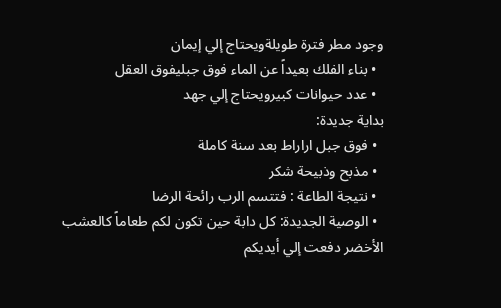وجود مطر فترة طويلةويحتاج إلي إيمان
  • بناء الفلك بعيداً عن الماء فوق جبليفوق العقل
  • عدد حيوانات كبيرويحتاج إلي جهد
بداية جديدة:
  • فوق جبل اراراط بعد سنة كاملة
  • مذبح وذبيحة شكر
  • نتيجة الطاعة : فتتسم الرب رائحة الرضا
  • الوصية الجديدة: كل دابة حين تكون لكم طعاماً كالعشب الأخضر دفعت إلي أيديكم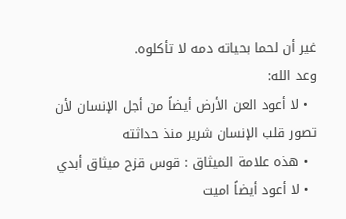غير أن لحما بحياته دمه لا تأكلوه.
وعد الله:
  • لا أعود العن الأرض أيضاً من أجل الإنسان لأن تصور قلب الإنسان شرير منذ حداثته
  • هذه علامة الميثاق : قوس قزح ميثاق أبدي
  • لا أعود أيضاً اميت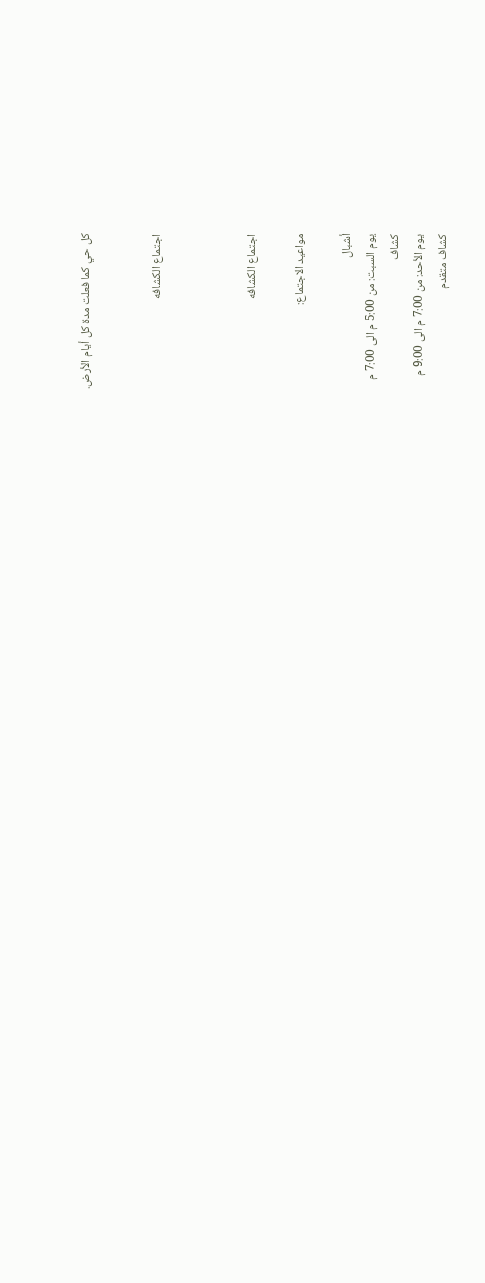كل حي كما فعلت مدة كل أيام الأرض.


اجتماع الكشافه



اجتماع الكشافه

مواعيد الاجتماع:

أشبال
يوم السبت: من 5:00 م الى 7:00 م
كشاف
يوم الأحد: من 7:00 م الى 9:00 م
كشاف متقدم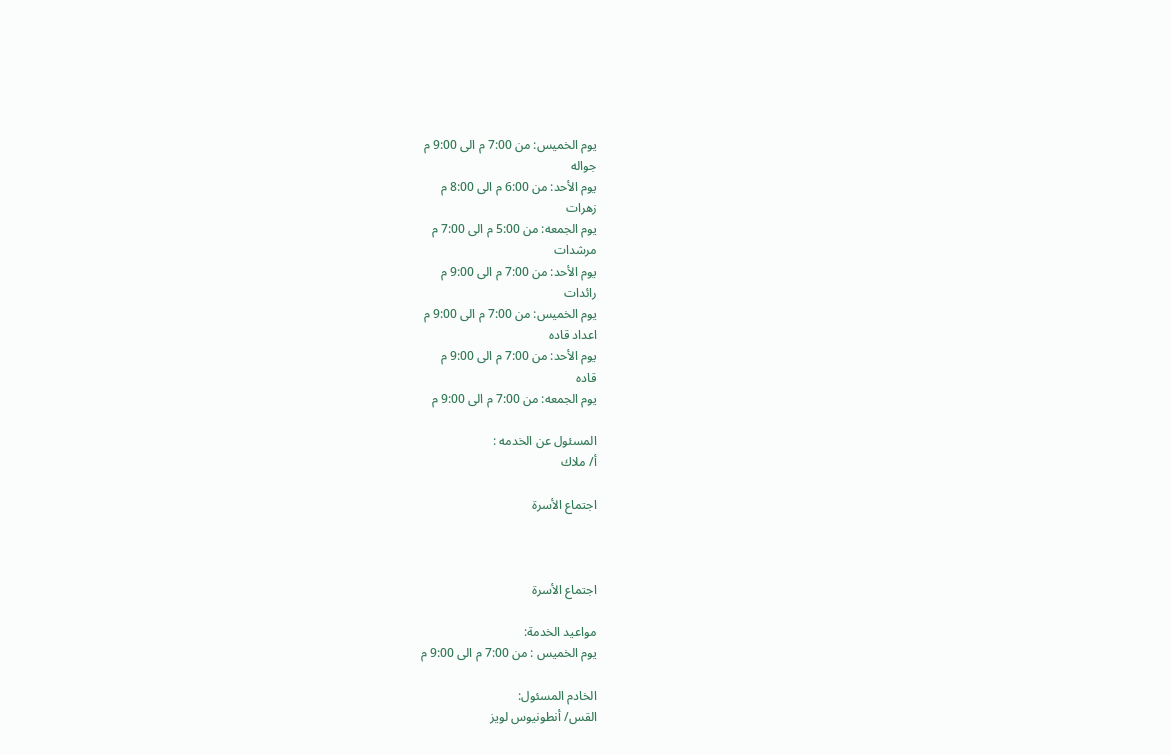يوم الخميس: من 7:00 م الى 9:00 م
جواله
يوم الأحد: من 6:00 م الى 8:00 م
زهرات
يوم الجمعه: من 5:00 م الى 7:00 م
مرشدات
يوم الأحد: من 7:00 م الى 9:00 م
رائدات
يوم الخميس: من 7:00 م الى 9:00 م
اعداد قاده
يوم الأحد: من 7:00 م الى 9:00 م
قاده
يوم الجمعه: من 7:00 م الى 9:00 م

المسئول عن الخدمه :
أ/ ملاك

اجتماع الأسرة



اجتماع الأسرة

مواعيد الخدمة:
يوم الخميس : من 7:00 م الى 9:00 م

الخادم المسئول:
القس/ أنطونيوس لويز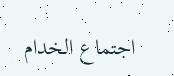اجتماع الخدام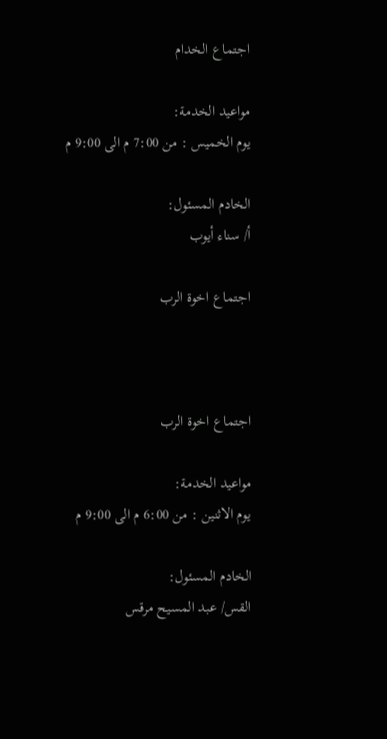اجتماع الخدام

مواعيد الخدمة:
يوم الخميس : من 7:00 م الى 9:00 م

الخادم المسئول:
أ/ سناء أيوب

اجتماع اخوة الرب



اجتماع اخوة الرب

مواعيد الخدمة:
يوم الاثنين : من 6:00 م الى 9:00 م

الخادم المسئول:
القس/ عبد المسيح مرقس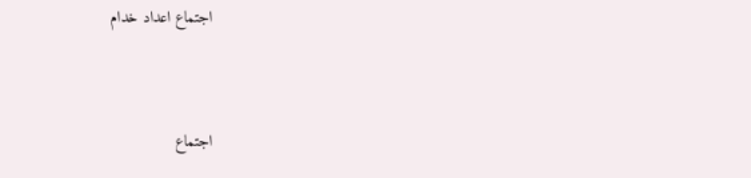اجتماع اعداد خدام



اجتماع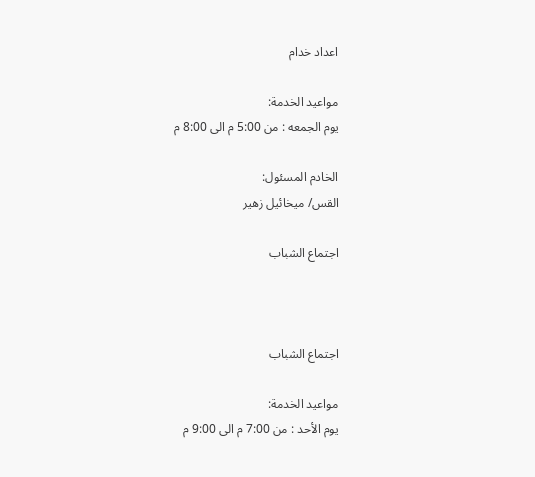اعداد خدام

مواعيد الخدمة:
يوم الجمعه : من 5:00 م الى 8:00 م

الخادم المسئول:
القس/ ميخائيل زهير

اجتماع الشباب



اجتماع الشباب

مواعيد الخدمة:
يوم الأحد : من 7:00 م الى 9:00 م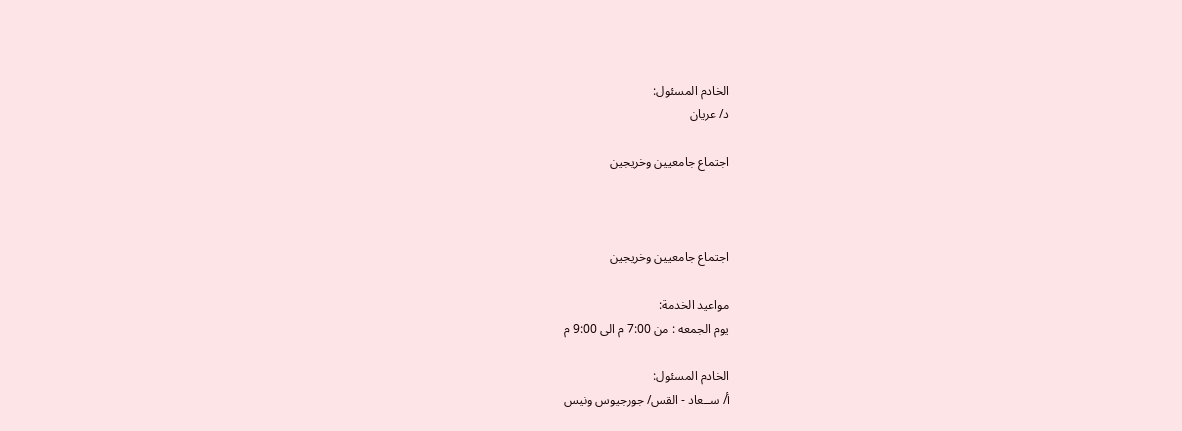الخادم المسئول:
د/ عريان

اجتماع جامعيين وخريجين



اجتماع جامعيين وخريجين

مواعيد الخدمة:
يوم الجمعه : من 7:00 م الى 9:00 م

الخادم المسئول:
أ/ ســعاد - القس/ جورجيوس ونيس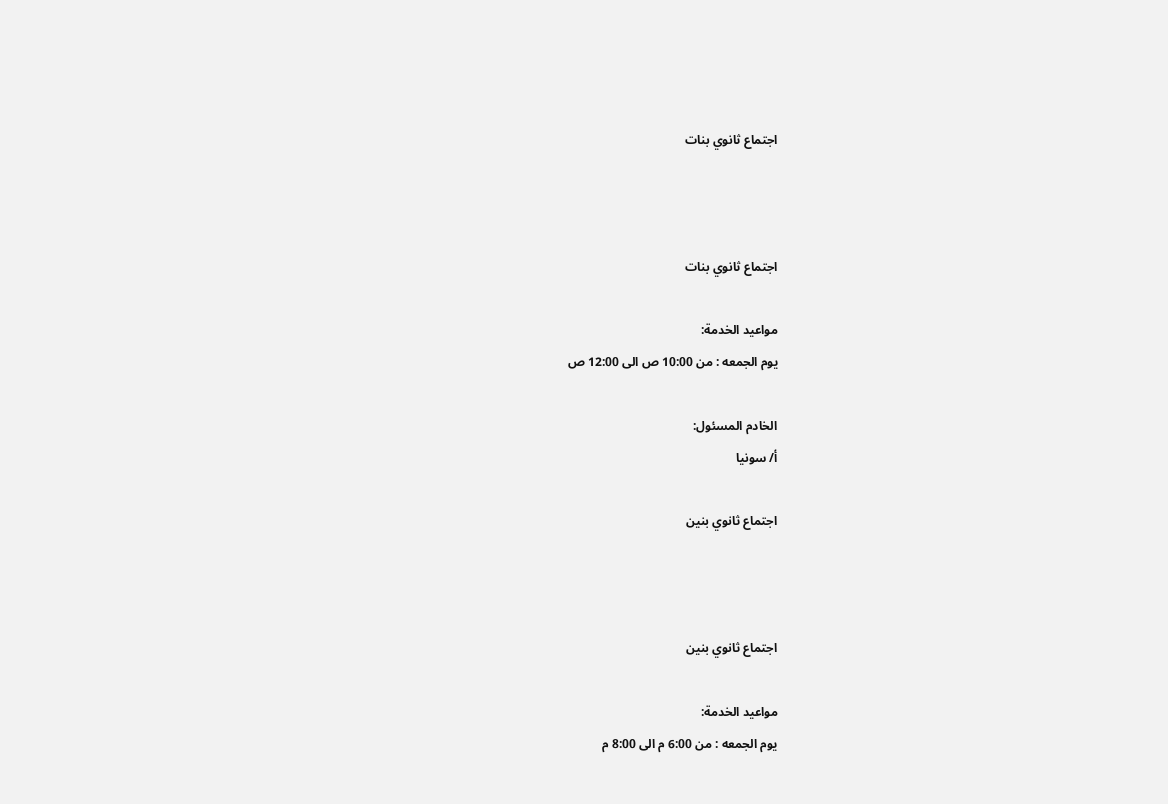اجتماع ثانوي بنات



اجتماع ثانوي بنات

مواعيد الخدمة:
يوم الجمعه : من 10:00 ص الى 12:00 ص

الخادم المسئول:
أ/ سونيا

اجتماع ثانوي بنين



اجتماع ثانوي بنين

مواعيد الخدمة:
يوم الجمعه : من 6:00 م الى 8:00 م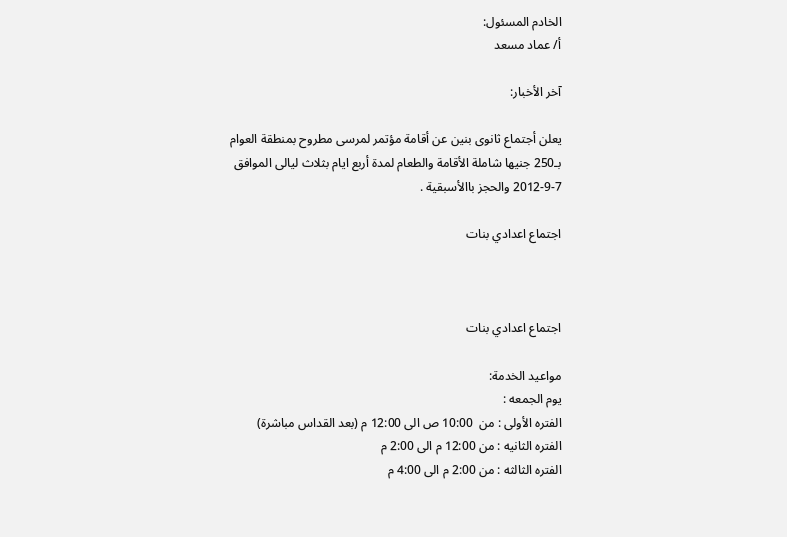الخادم المسئول:
أ/ عماد مسعد

آخر الأخبار:

يعلن أجتماع ثانوى بنين عن أقامة مؤتمر لمرسى مطروح بمنطقة العوام بـ250 جنيها شاملة الأقامة والطعام لمدة أربع ايام بثلاث ليالى الموافق 7-9-2012 والحجز باالأسبقية .

اجتماع اعدادي بنات



اجتماع اعدادي بنات

مواعيد الخدمة:
يوم الجمعه :
الفتره الأولى : من  10:00 ص الى 12:00 م (بعد القداس مباشرة)
الفتره الثانيه : من 12:00 م الى 2:00 م
الفتره الثالثه : من 2:00 م الى 4:00 م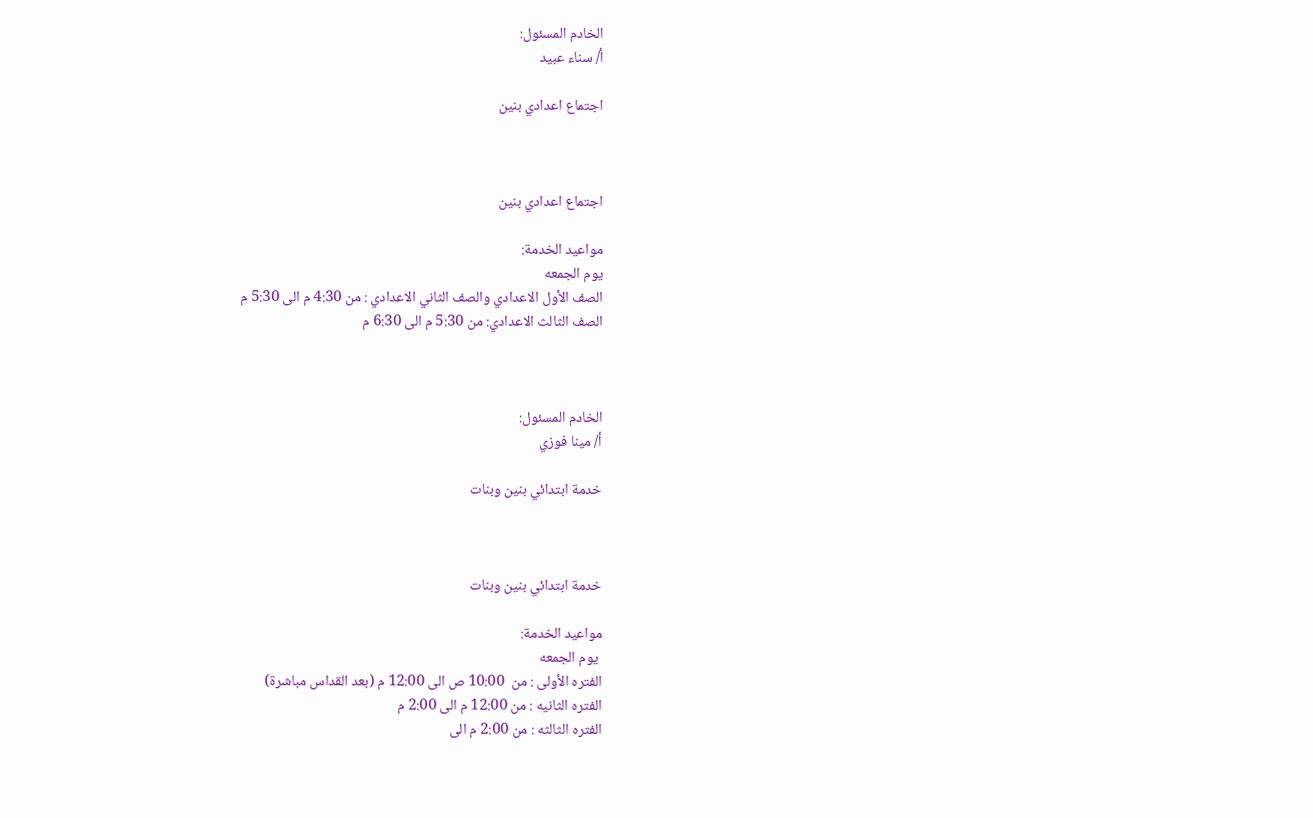الخادم المسئول:
أ/ سناء عبيد

اجتماع اعدادي بنين



اجتماع اعدادي بنين

مواعيد الخدمة:
يوم الجمعه
الصف الأول الاعدادي والصف الثاني الاعدادي : من 4:30 م الى 5:30 م
الصف الثالث الاعدادي: من 5:30 م الى 6:30 م



الخادم المسئول:
أ/ مينا فوزي

خدمة ابتدائي بنين وبنات



خدمة ابتدائي بنين وبنات

مواعيد الخدمة:
 يوم الجمعه
الفتره الأولى : من  10:00 ص الى 12:00 م (بعد القداس مباشرة)
الفتره الثانيه : من 12:00 م الى 2:00 م
الفتره الثالثه : من 2:00 م الى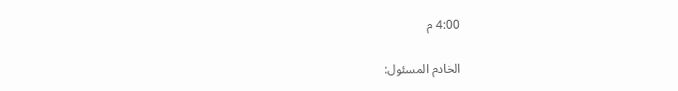4:00 م

الخادم المسئول: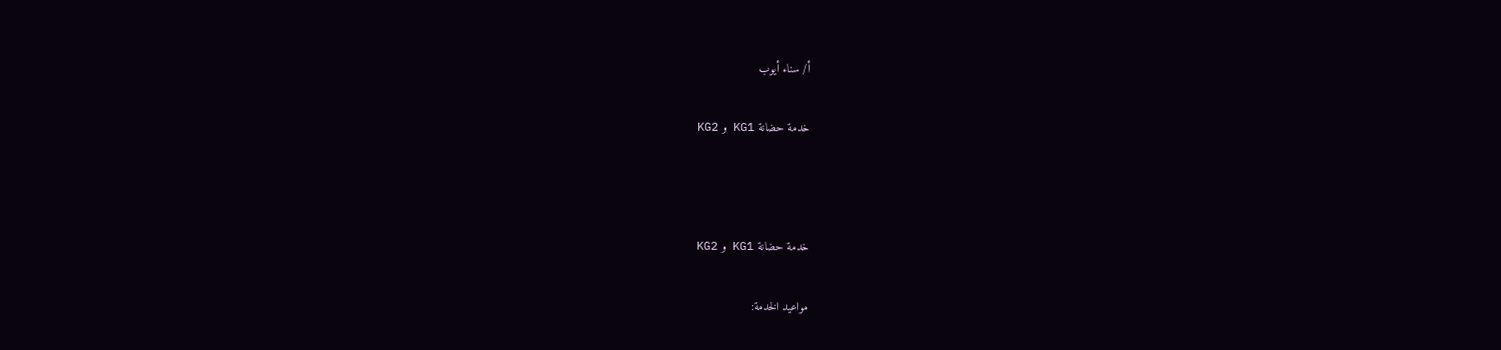أ/ سناء أيوب

خدمة حضانة KG1 و KG2



خدمة حضانة KG1 و KG2

مواعيد الخدمة: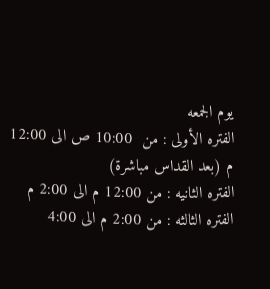يوم الجمعه
الفتره الأولى : من  10:00 ص الى 12:00 م (بعد القداس مباشرة)
الفتره الثانيه : من 12:00 م الى 2:00 م
الفتره الثالثه : من 2:00 م الى 4:00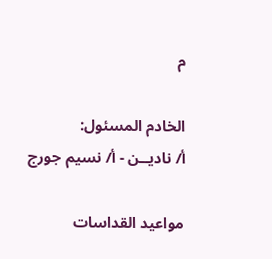م

الخادم المسئول:
أ/ ناديــن - أ/ نسيم جورج

مواعيد القداسات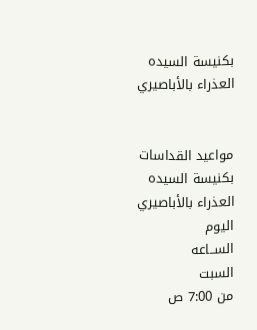بكنيسة السيده العذراء بالأباصيري


مواعيد القداسات بكنيسة السيده العذراء بالأباصيري
اليوم
الســاعه
السبت
من 7:00 ص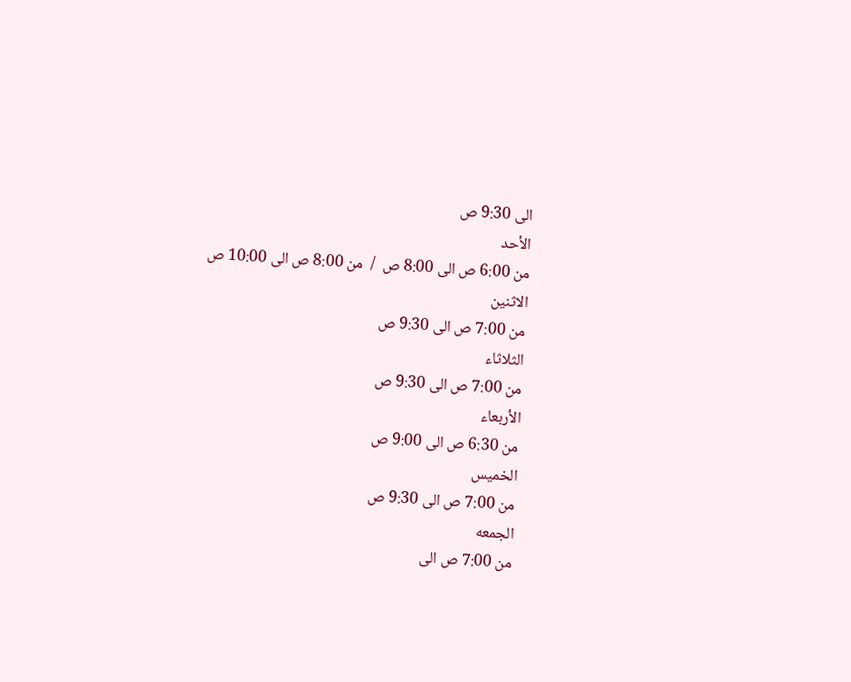الى 9:30 ص
الأحد
من 6:00 ص الى 8:00 ص  /  من 8:00 ص الى 10:00 ص
الاثنين
من 7:00 ص الى 9:30 ص
الثلاثاء
من 7:00 ص الى 9:30 ص
الأربعاء
من 6:30 ص الى 9:00 ص
الخميس
من 7:00 ص الى 9:30 ص
الجمعه
من 7:00 ص الى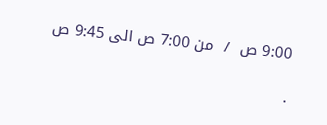9:00 ص  /  من 7:00 ص الى 9:45 ص

.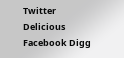Twitter Delicious Facebook Digg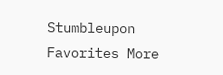Stumbleupon Favorites More